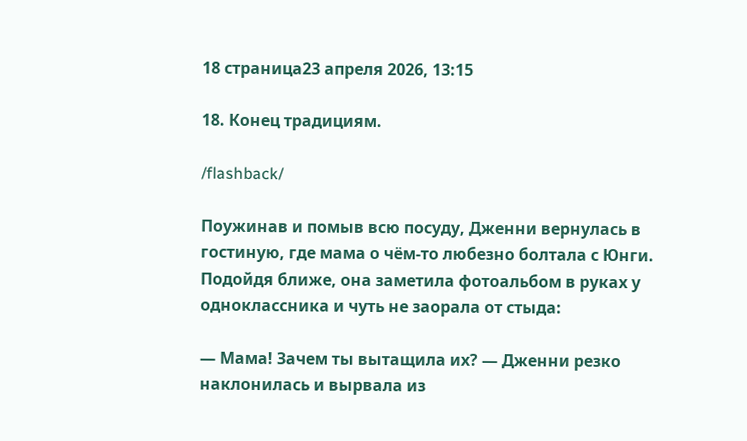18 страница23 апреля 2026, 13:15

18. Конец традициям.

/flashback/

Поужинав и помыв всю посуду, Дженни вернулась в гостиную, где мама о чём-то любезно болтала с Юнги. Подойдя ближе, она заметила фотоальбом в руках у одноклассника и чуть не заорала от стыда:

— Мама! Зачем ты вытащила их? — Дженни резко наклонилась и вырвала из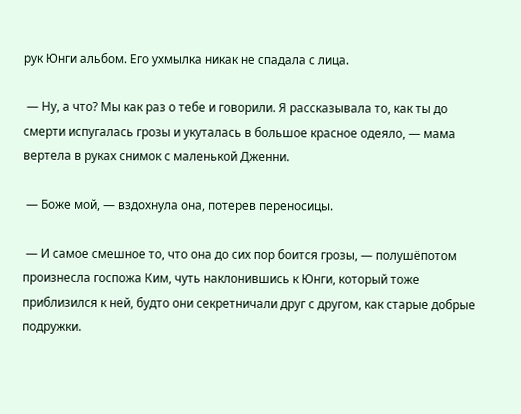рук Юнги альбом. Его ухмылка никак не спадала с лица.

 — Ну, а что? Мы как раз о тебе и говорили. Я рассказывала то, как ты до смерти испугалась грозы и укуталась в большое красное одеяло, — мама вертела в руках снимок с маленькой Дженни.

 — Боже мой, — вздохнула она, потерев переносицы.

 — И самое смешное то, что она до сих пор боится грозы, — полушёпотом произнесла госпожа Ким, чуть наклонившись к Юнги, который тоже приблизился к ней, будто они секретничали друг с другом, как старые добрые подружки.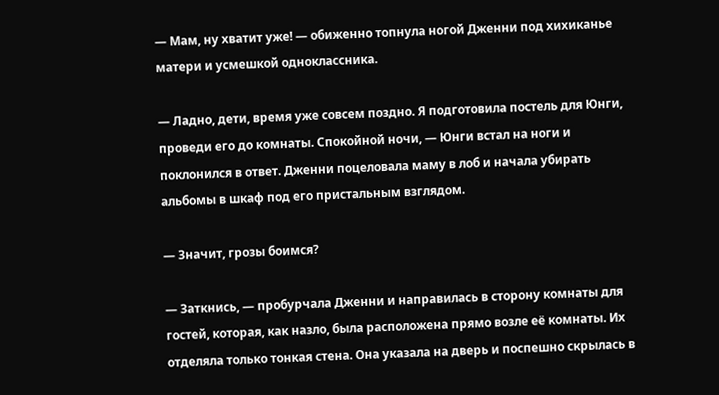— Мам, ну хватит уже! — обиженно топнула ногой Дженни под хихиканье матери и усмешкой одноклассника.

— Ладно, дети, время уже совсем поздно. Я подготовила постель для Юнги, проведи его до комнаты. Спокойной ночи, — Юнги встал на ноги и поклонился в ответ. Дженни поцеловала маму в лоб и начала убирать альбомы в шкаф под его пристальным взглядом.

— Значит, грозы боимся?

— Заткнись, — пробурчала Дженни и направилась в сторону комнаты для гостей, которая, как назло, была расположена прямо возле её комнаты. Их отделяла только тонкая стена. Она указала на дверь и поспешно скрылась в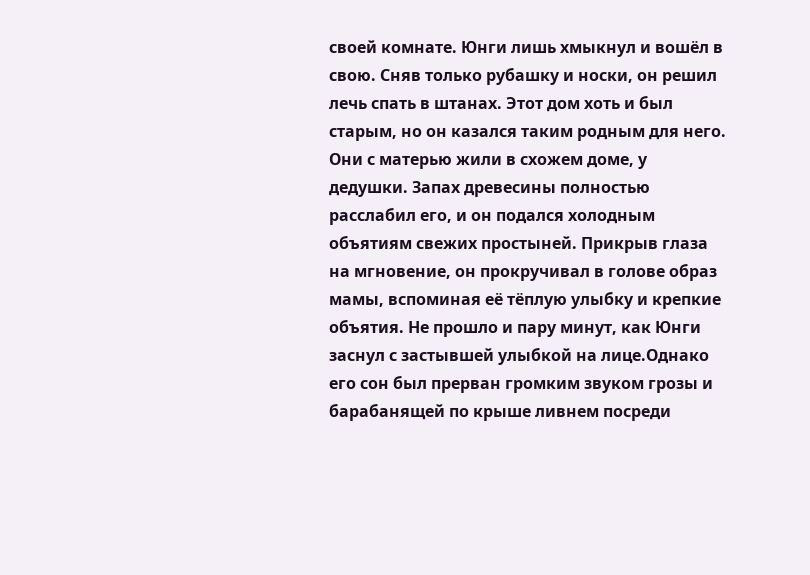своей комнате. Юнги лишь хмыкнул и вошёл в свою. Сняв только рубашку и носки, он решил лечь спать в штанах. Этот дом хоть и был старым, но он казался таким родным для него. Они с матерью жили в схожем доме, у дедушки. Запах древесины полностью расслабил его, и он подался холодным объятиям свежих простыней. Прикрыв глаза на мгновение, он прокручивал в голове образ мамы, вспоминая её тёплую улыбку и крепкие объятия. Не прошло и пару минут, как Юнги заснул с застывшей улыбкой на лице.Однако его сон был прерван громким звуком грозы и барабанящей по крыше ливнем посреди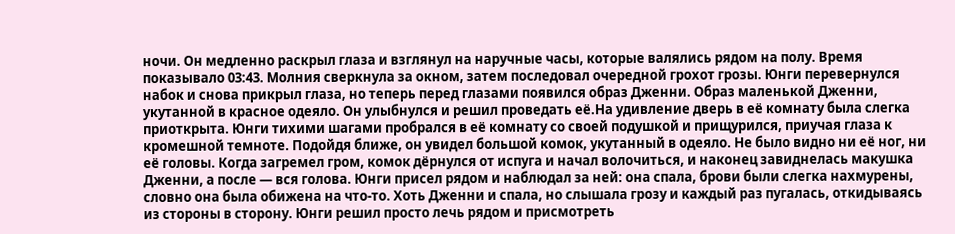ночи. Он медленно раскрыл глаза и взглянул на наручные часы, которые валялись рядом на полу. Время показывало 03:43. Молния сверкнула за окном, затем последовал очередной грохот грозы. Юнги перевернулся набок и снова прикрыл глаза, но теперь перед глазами появился образ Дженни. Образ маленькой Дженни, укутанной в красное одеяло. Он улыбнулся и решил проведать её.На удивление дверь в её комнату была слегка приоткрыта. Юнги тихими шагами пробрался в её комнату со своей подушкой и прищурился, приучая глаза к кромешной темноте. Подойдя ближе, он увидел большой комок, укутанный в одеяло. Не было видно ни её ног, ни её головы. Когда загремел гром, комок дёрнулся от испуга и начал волочиться, и наконец завиднелась макушка Дженни, а после — вся голова. Юнги присел рядом и наблюдал за ней: она спала, брови были слегка нахмурены, словно она была обижена на что-то. Хоть Дженни и спала, но слышала грозу и каждый раз пугалась, откидываясь из стороны в сторону. Юнги решил просто лечь рядом и присмотреть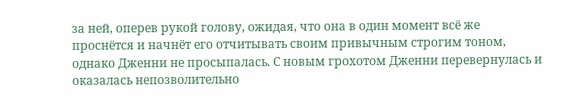за ней, оперев рукой голову, ожидая, что она в один момент всё же проснётся и начнёт его отчитывать своим привычным строгим тоном, однако Дженни не просыпалась. С новым грохотом Дженни перевернулась и оказалась непозволительно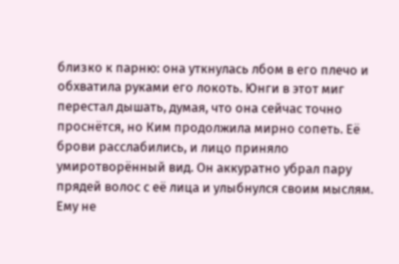близко к парню: она уткнулась лбом в его плечо и обхватила руками его локоть. Юнги в этот миг перестал дышать, думая, что она сейчас точно проснётся, но Ким продолжила мирно сопеть. Её брови расслабились, и лицо приняло умиротворённый вид. Он аккуратно убрал пару прядей волос с её лица и улыбнулся своим мыслям. Ему не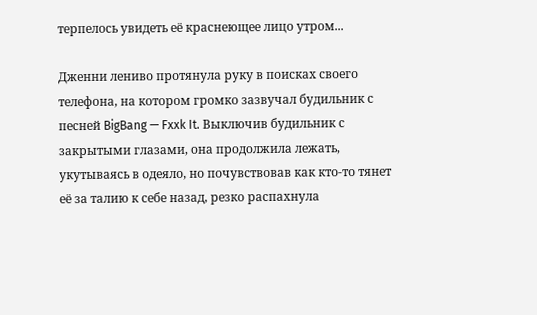терпелось увидеть её краснеющее лицо утром...

Дженни лениво протянула руку в поисках своего телефона, на котором громко зазвучал будильник с песней BigBang — Fxxk It. Выключив будильник с закрытыми глазами, она продолжила лежать, укутываясь в одеяло, но почувствовав как кто-то тянет её за талию к себе назад, резко распахнула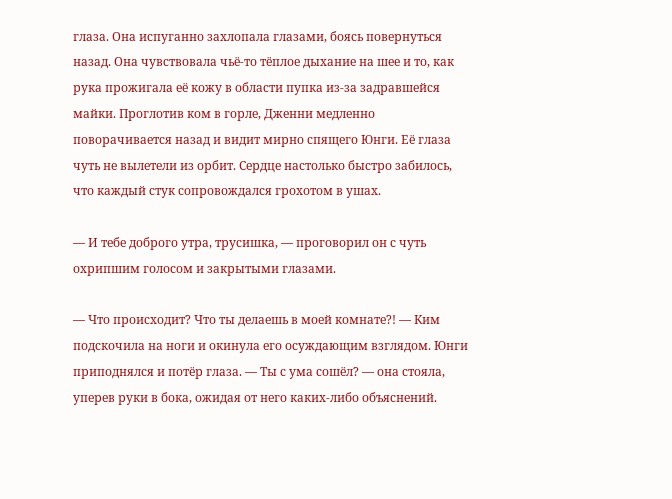глаза. Она испуганно захлопала глазами, боясь повернуться назад. Она чувствовала чьё-то тёплое дыхание на шее и то, как рука прожигала её кожу в области пупка из-за задравшейся майки. Проглотив ком в горле, Дженни медленно поворачивается назад и видит мирно спящего Юнги. Её глаза чуть не вылетели из орбит. Сердце настолько быстро забилось, что каждый стук сопровождался грохотом в ушах.

— И тебе доброго утра, трусишка, — проговорил он с чуть охрипшим голосом и закрытыми глазами.

— Что происходит? Что ты делаешь в моей комнате?! — Ким подскочила на ноги и окинула его осуждающим взглядом. Юнги приподнялся и потёр глаза. — Ты с ума сошёл? — она стояла, уперев руки в бока, ожидая от него каких-либо объяснений.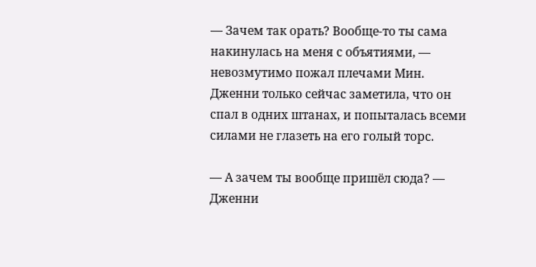— Зачем так орать? Вообще-то ты сама накинулась на меня с объятиями, — невозмутимо пожал плечами Мин. Дженни только сейчас заметила, что он спал в одних штанах, и попыталась всеми силами не глазеть на его голый торс.

— А зачем ты вообще пришёл сюда? — Дженни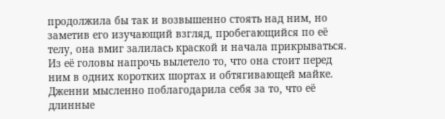продолжила бы так и возвышенно стоять над ним, но заметив его изучающий взгляд, пробегающийся по её телу, она вмиг залилась краской и начала прикрываться. Из её головы напрочь вылетело то, что она стоит перед ним в одних коротких шортах и обтягивающей майке. Дженни мысленно поблагодарила себя за то, что её длинные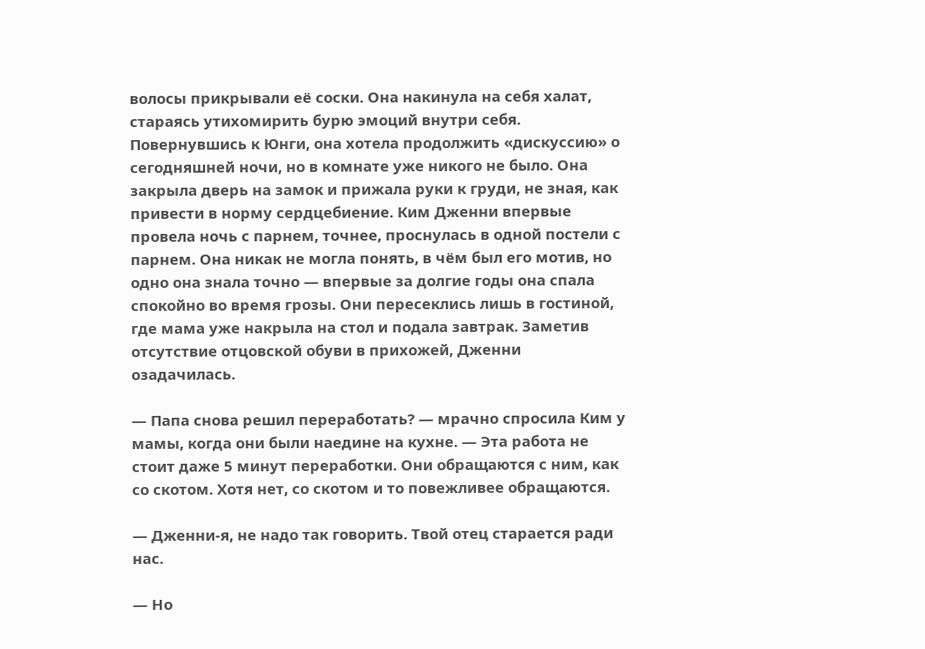волосы прикрывали её соски. Она накинула на себя халат, стараясь утихомирить бурю эмоций внутри себя. Повернувшись к Юнги, она хотела продолжить «дискуссию» о сегодняшней ночи, но в комнате уже никого не было. Она закрыла дверь на замок и прижала руки к груди, не зная, как привести в норму сердцебиение. Ким Дженни впервые провела ночь с парнем, точнее, проснулась в одной постели с парнем. Она никак не могла понять, в чём был его мотив, но одно она знала точно — впервые за долгие годы она спала спокойно во время грозы. Они пересеклись лишь в гостиной, где мама уже накрыла на стол и подала завтрак. Заметив отсутствие отцовской обуви в прихожей, Дженни озадачилась.

— Папа снова решил переработать? — мрачно спросила Ким у мамы, когда они были наедине на кухне. — Эта работа не стоит даже 5 минут переработки. Они обращаются с ним, как со скотом. Хотя нет, со скотом и то повежливее обращаются.

— Дженни-я, не надо так говорить. Твой отец старается ради нас.

— Но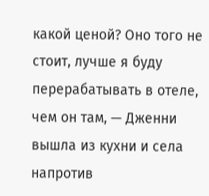какой ценой? Оно того не стоит, лучше я буду перерабатывать в отеле, чем он там, — Дженни вышла из кухни и села напротив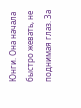Юнги. Она начала быстро жевать, не поднимая глаз. За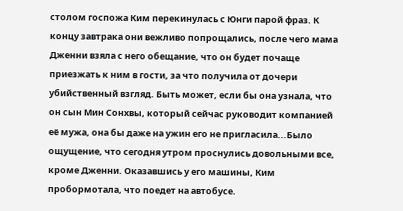столом госпожа Ким перекинулась с Юнги парой фраз. К концу завтрака они вежливо попрощались, после чего мама Дженни взяла с него обещание, что он будет почаще приезжать к ним в гости, за что получила от дочери убийственный взгляд. Быть может, если бы она узнала, что он сын Мин Сонхвы, который сейчас руководит компанией её мужа, она бы даже на ужин его не пригласила...Было ощущение, что сегодня утром проснулись довольными все, кроме Дженни. Оказавшись у его машины, Ким пробормотала, что поедет на автобусе.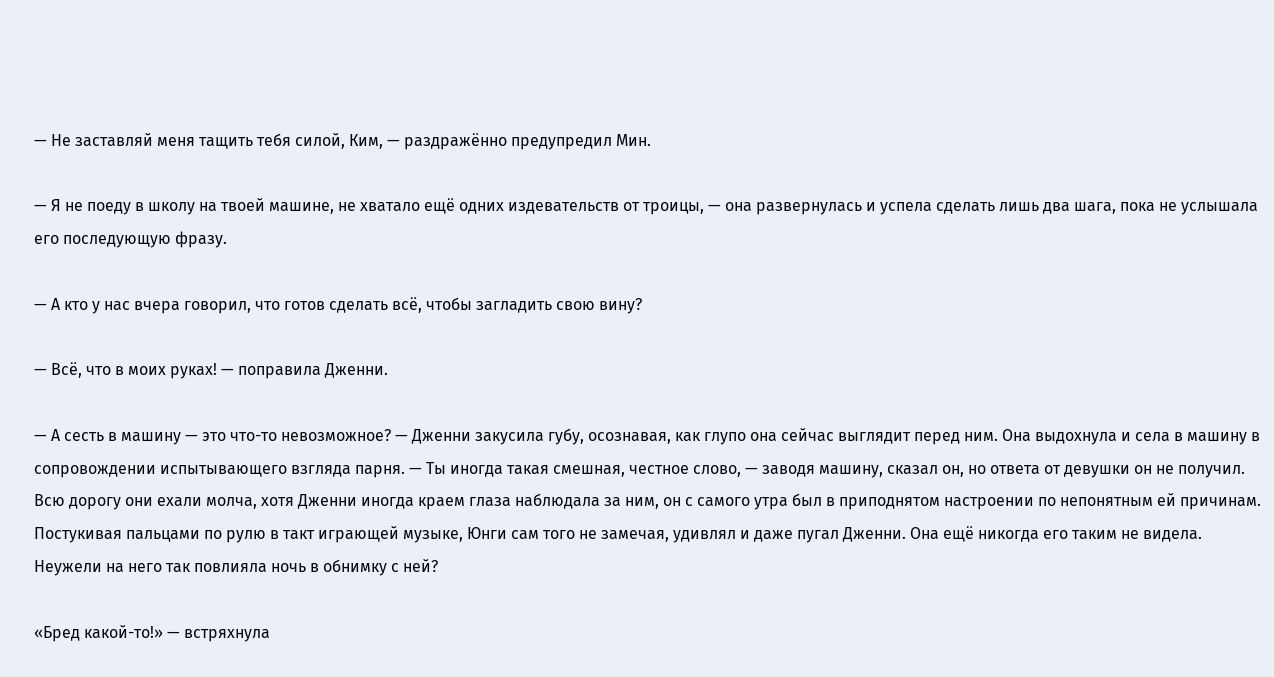— Не заставляй меня тащить тебя силой, Ким, — раздражённо предупредил Мин.

— Я не поеду в школу на твоей машине, не хватало ещё одних издевательств от троицы, — она развернулась и успела сделать лишь два шага, пока не услышала его последующую фразу.

— А кто у нас вчера говорил, что готов сделать всё, чтобы загладить свою вину?

— Всё, что в моих руках! — поправила Дженни.

— А сесть в машину — это что-то невозможное? — Дженни закусила губу, осознавая, как глупо она сейчас выглядит перед ним. Она выдохнула и села в машину в сопровождении испытывающего взгляда парня. — Ты иногда такая смешная, честное слово, — заводя машину, сказал он, но ответа от девушки он не получил. Всю дорогу они ехали молча, хотя Дженни иногда краем глаза наблюдала за ним, он с самого утра был в приподнятом настроении по непонятным ей причинам. Постукивая пальцами по рулю в такт играющей музыке, Юнги сам того не замечая, удивлял и даже пугал Дженни. Она ещё никогда его таким не видела. Неужели на него так повлияла ночь в обнимку с ней?

«Бред какой-то!» — встряхнула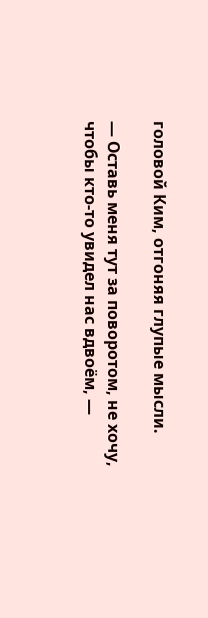головой Ким, отгоняя глупые мысли.

— Оставь меня тут за поворотом, не хочу, чтобы кто-то увидел нас вдвоём, —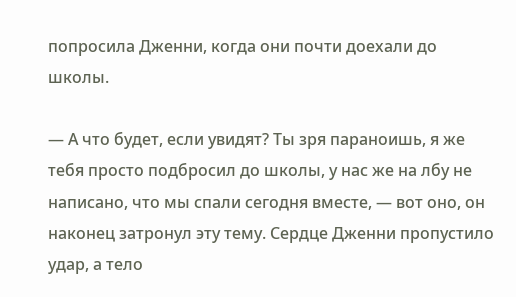попросила Дженни, когда они почти доехали до школы.

— А что будет, если увидят? Ты зря параноишь, я же тебя просто подбросил до школы, у нас же на лбу не написано, что мы спали сегодня вместе, — вот оно, он наконец затронул эту тему. Сердце Дженни пропустило удар, а тело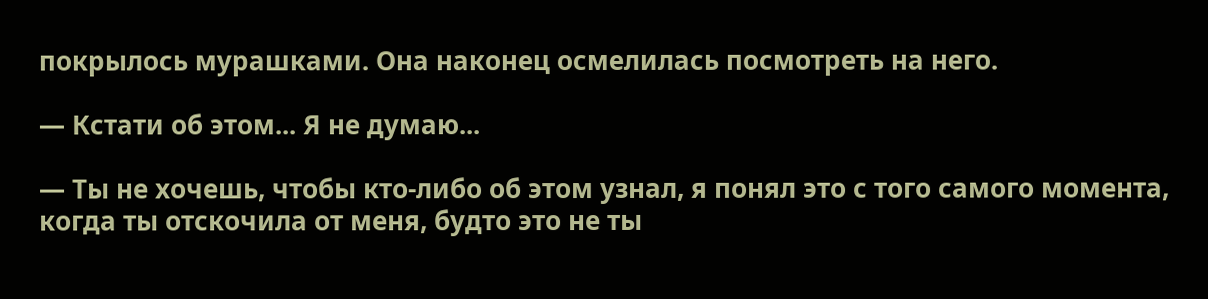покрылось мурашками. Она наконец осмелилась посмотреть на него.

— Кстати об этом... Я не думаю...

— Ты не хочешь, чтобы кто-либо об этом узнал, я понял это с того самого момента, когда ты отскочила от меня, будто это не ты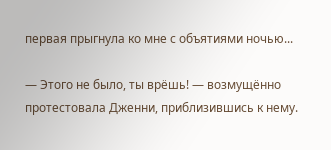первая прыгнула ко мне с объятиями ночью...

— Этого не было, ты врёшь! — возмущённо протестовала Дженни, приблизившись к нему.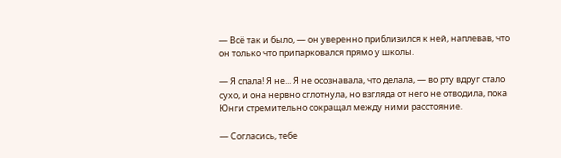— Всё так и было, — он уверенно приблизился к ней, наплевав, что он только что припарковался прямо у школы.

— Я спала! Я не... Я не осознавала, что делала, — во рту вдруг стало сухо, и она нервно сглотнула, но взгляда от него не отводила, пока Юнги стремительно сокращал между ними расстояние.

— Согласись, тебе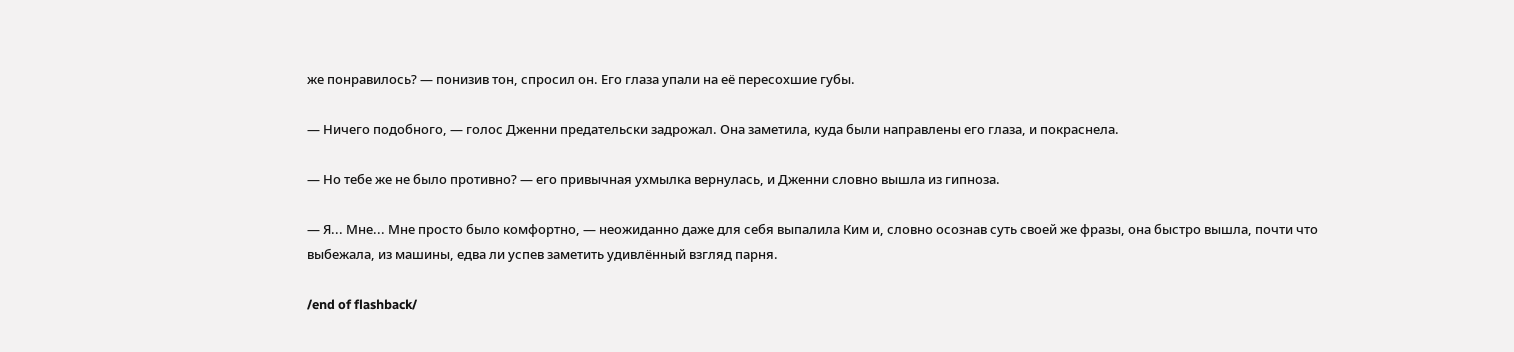же понравилось? — понизив тон, спросил он. Его глаза упали на её пересохшие губы.

— Ничего подобного, — голос Дженни предательски задрожал. Она заметила, куда были направлены его глаза, и покраснела.

— Но тебе же не было противно? — его привычная ухмылка вернулась, и Дженни словно вышла из гипноза.

— Я... Мне... Мне просто было комфортно, — неожиданно даже для себя выпалила Ким и, словно осознав суть своей же фразы, она быстро вышла, почти что выбежала, из машины, едва ли успев заметить удивлённый взгляд парня.

/end of flashback/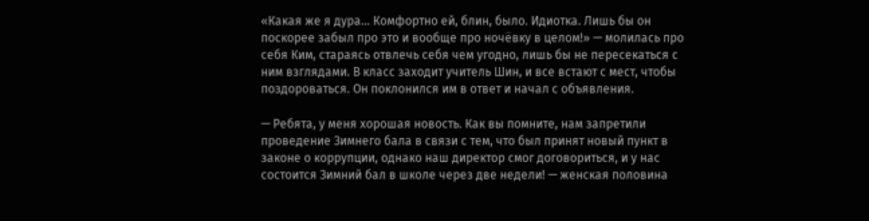«Какая же я дура... Комфортно ей, блин, было. Идиотка. Лишь бы он поскорее забыл про это и вообще про ночёвку в целом!» — молилась про себя Ким, стараясь отвлечь себя чем угодно, лишь бы не пересекаться с ним взглядами. В класс заходит учитель Шин, и все встают с мест, чтобы поздороваться. Он поклонился им в ответ и начал с объявления.

— Ребята, у меня хорошая новость. Как вы помните, нам запретили проведение Зимнего бала в связи с тем, что был принят новый пункт в законе о коррупции, однако наш директор смог договориться, и у нас состоится Зимний бал в школе через две недели! — женская половина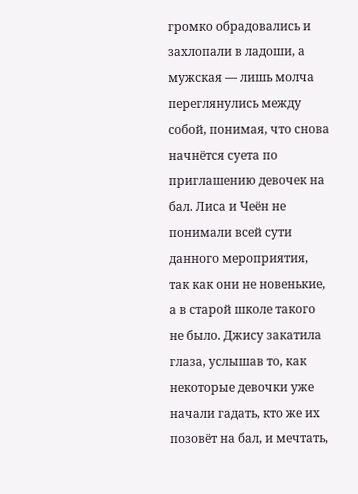громко обрадовались и захлопали в ладоши, а мужская — лишь молча переглянулись между собой, понимая, что снова начнётся суета по приглашению девочек на бал. Лиса и Чеён не понимали всей сути данного мероприятия, так как они не новенькие, а в старой школе такого не было. Джису закатила глаза, услышав то, как некоторые девочки уже начали гадать, кто же их позовёт на бал, и мечтать,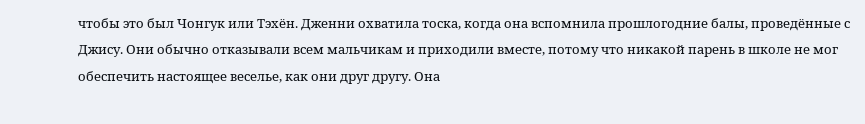чтобы это был Чонгук или Тэхён. Дженни охватила тоска, когда она вспомнила прошлогодние балы, проведённые с Джису. Они обычно отказывали всем мальчикам и приходили вместе, потому что никакой парень в школе не мог обеспечить настоящее веселье, как они друг другу. Она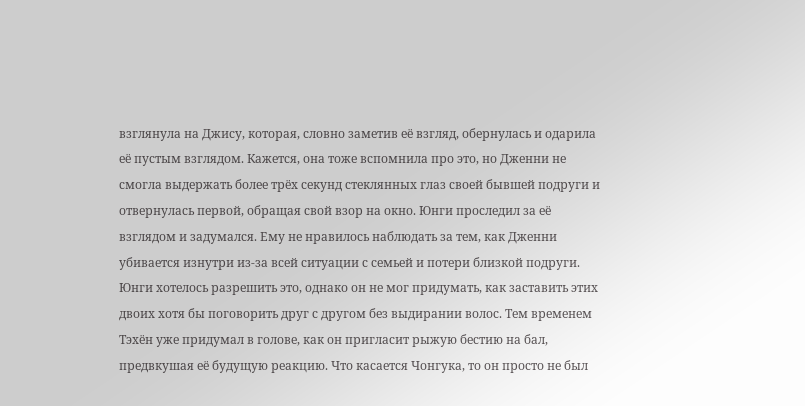взглянула на Джису, которая, словно заметив её взгляд, обернулась и одарила её пустым взглядом. Кажется, она тоже вспомнила про это, но Дженни не смогла выдержать более трёх секунд стеклянных глаз своей бывшей подруги и отвернулась первой, обращая свой взор на окно. Юнги проследил за её взглядом и задумался. Ему не нравилось наблюдать за тем, как Дженни убивается изнутри из-за всей ситуации с семьей и потери близкой подруги. Юнги хотелось разрешить это, однако он не мог придумать, как заставить этих двоих хотя бы поговорить друг с другом без выдирании волос. Тем временем Тэхён уже придумал в голове, как он пригласит рыжую бестию на бал, предвкушая её будущую реакцию. Что касается Чонгука, то он просто не был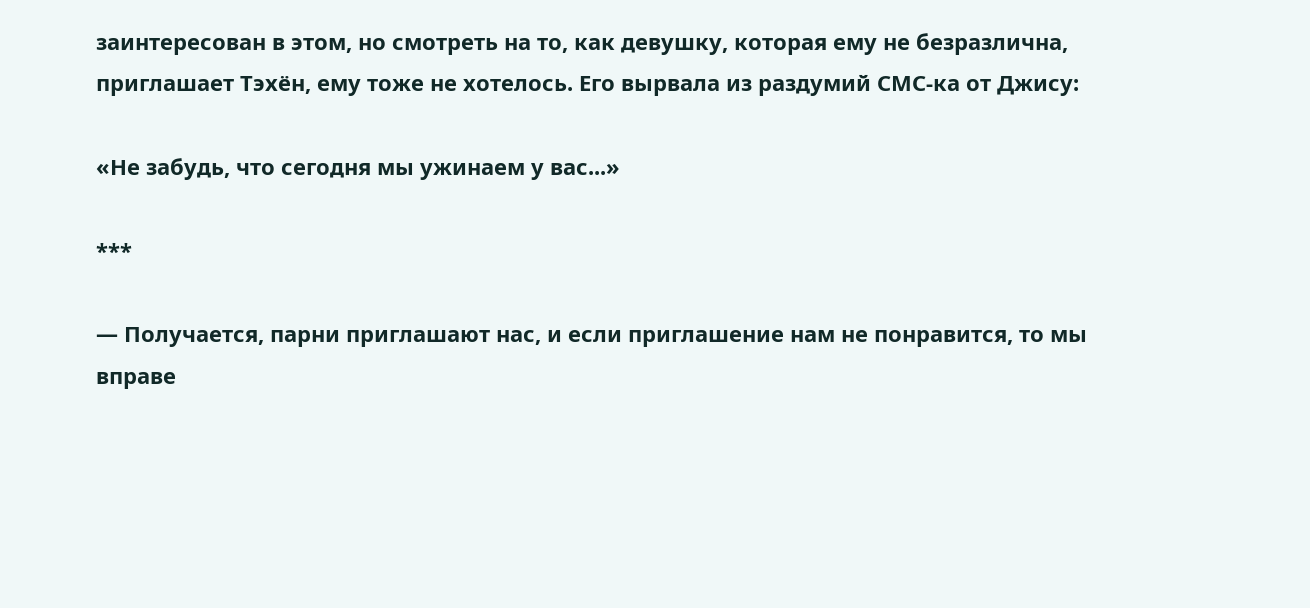заинтересован в этом, но смотреть на то, как девушку, которая ему не безразлична, приглашает Тэхён, ему тоже не хотелось. Его вырвала из раздумий СМС-ка от Джису:

«Не забудь, что сегодня мы ужинаем у вас...»

***

— Получается, парни приглашают нас, и если приглашение нам не понравится, то мы вправе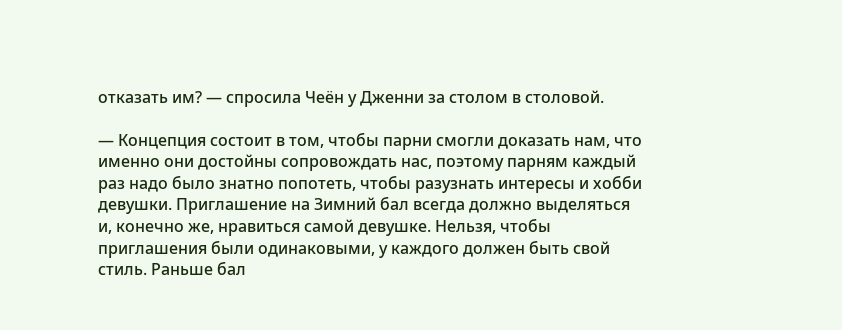отказать им? — спросила Чеён у Дженни за столом в столовой.

— Концепция состоит в том, чтобы парни смогли доказать нам, что именно они достойны сопровождать нас, поэтому парням каждый раз надо было знатно попотеть, чтобы разузнать интересы и хобби девушки. Приглашение на Зимний бал всегда должно выделяться и, конечно же, нравиться самой девушке. Нельзя, чтобы приглашения были одинаковыми, у каждого должен быть свой стиль. Раньше бал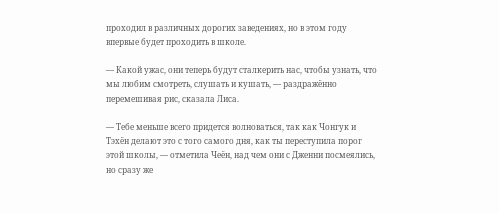проходил в различных дорогих заведениях, но в этом году впервые будет проходить в школе.

— Какой ужас, они теперь будут сталкерить нас, чтобы узнать, что мы любим смотреть, слушать и кушать, — раздражённо перемешивая рис, сказала Лиса.

— Тебе меньше всего придется волноваться, так как Чонгук и Тэхён делают это с того самого дня, как ты переступила порог этой школы, — отметила Чеён, над чем они с Дженни посмеялись, но сразу же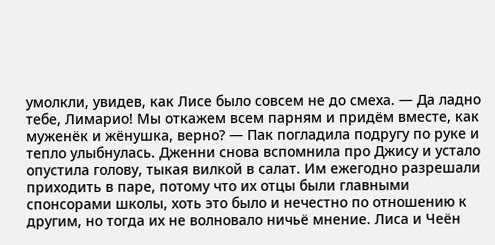умолкли, увидев, как Лисе было совсем не до смеха. — Да ладно тебе, Лимарио! Мы откажем всем парням и придём вместе, как муженёк и жёнушка, верно? — Пак погладила подругу по руке и тепло улыбнулась. Дженни снова вспомнила про Джису и устало опустила голову, тыкая вилкой в салат. Им ежегодно разрешали приходить в паре, потому что их отцы были главными спонсорами школы, хоть это было и нечестно по отношению к другим, но тогда их не волновало ничьё мнение. Лиса и Чеён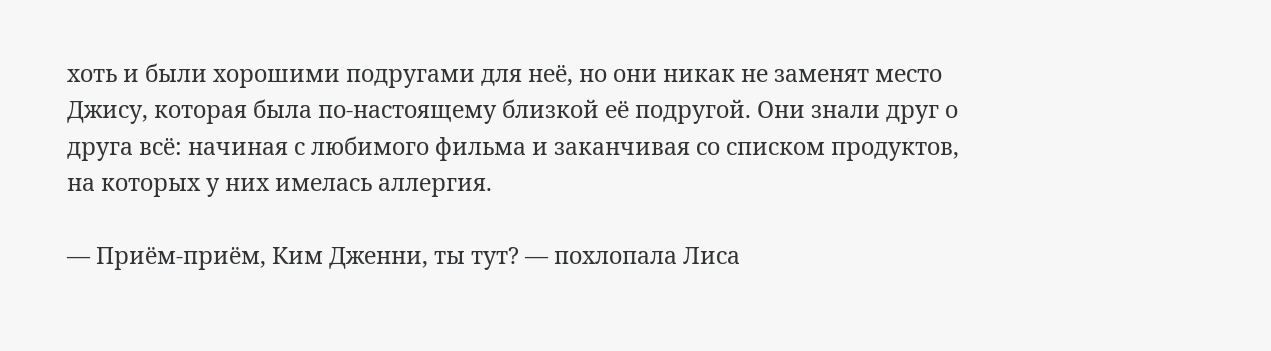хоть и были хорошими подругами для неё, но они никак не заменят место Джису, которая была по-настоящему близкой её подругой. Они знали друг о друга всё: начиная с любимого фильма и заканчивая со списком продуктов, на которых у них имелась аллергия.

— Приём-приём, Ким Дженни, ты тут? — похлопала Лиса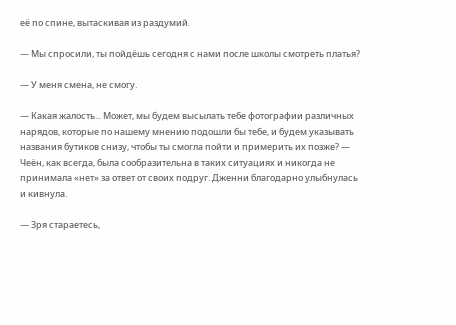её по спине, вытаскивая из раздумий.

— Мы спросили, ты пойдёшь сегодня с нами после школы смотреть платья?

— У меня смена, не смогу.

— Какая жалость... Может, мы будем высылать тебе фотографии различных нарядов, которые по нашему мнению подошли бы тебе, и будем указывать названия бутиков снизу, чтобы ты смогла пойти и примерить их позже? — Чеён, как всегда, была сообразительна в таких ситуациях и никогда не принимала «нет» за ответ от своих подруг. Дженни благодарно улыбнулась и кивнула.

— Зря стараетесь,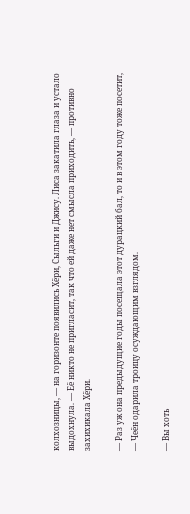колхозницы, — на горизонте появились Хёри, Сыльги и Джису. Лиса закатила глаза и устало выдохнула. — Её никто не пригласит, так что ей даже нет смысла приходить, — противно захихикала Хёри.

— Раз уж она предыдущие годы посещала этот дурацкий бал, то и в этом году тоже посетит, — Чеён одарила троицу осуждающим взглядом.

— Вы хоть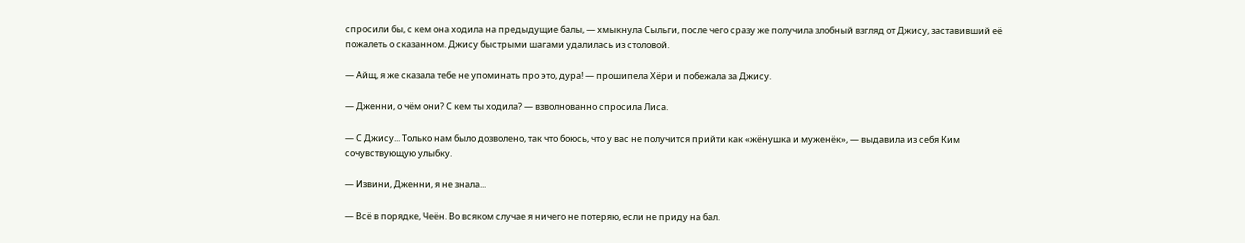спросили бы, с кем она ходила на предыдущие балы, — хмыкнула Сыльги, после чего сразу же получила злобный взгляд от Джису, заставивший её пожалеть о сказанном. Джису быстрыми шагами удалилась из столовой.

— Айщ, я же сказала тебе не упоминать про это, дура! — прошипела Хёри и побежала за Джису.

— Дженни, о чём они? С кем ты ходила? — взволнованно спросила Лиса.

— С Джису... Только нам было дозволено, так что боюсь, что у вас не получится прийти как «жёнушка и муженёк», — выдавила из себя Ким сочувствующую улыбку.

— Извини, Дженни, я не знала...

— Всё в порядке, Чеён. Во всяком случае я ничего не потеряю, если не приду на бал.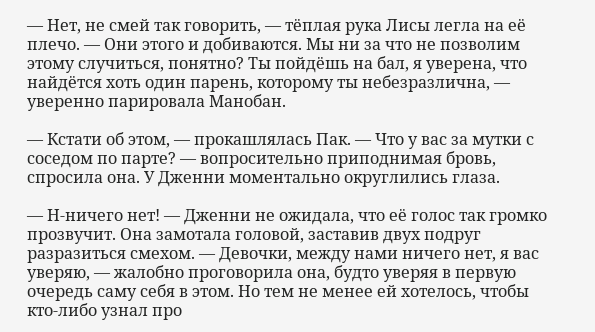— Нет, не смей так говорить, — тёплая рука Лисы легла на её плечо. — Они этого и добиваются. Мы ни за что не позволим этому случиться, понятно? Ты пойдёшь на бал, я уверена, что найдётся хоть один парень, которому ты небезразлична, — уверенно парировала Манобан.

— Кстати об этом, — прокашлялась Пак. — Что у вас за мутки с соседом по парте? — вопросительно приподнимая бровь, спросила она. У Дженни моментально округлились глаза.

— Н-ничего нет! — Дженни не ожидала, что её голос так громко прозвучит. Она замотала головой, заставив двух подруг разразиться смехом. — Девочки, между нами ничего нет, я вас уверяю, — жалобно проговорила она, будто уверяя в первую очередь саму себя в этом. Но тем не менее ей хотелось, чтобы кто-либо узнал про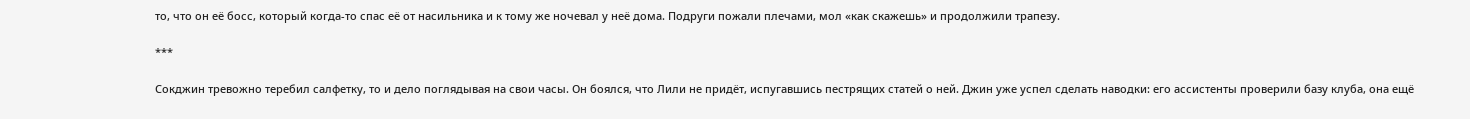то, что он её босс, который когда-то спас её от насильника и к тому же ночевал у неё дома. Подруги пожали плечами, мол «как скажешь» и продолжили трапезу.

***

Сокджин тревожно теребил салфетку, то и дело поглядывая на свои часы. Он боялся, что Лили не придёт, испугавшись пестрящих статей о ней. Джин уже успел сделать наводки: его ассистенты проверили базу клуба, она ещё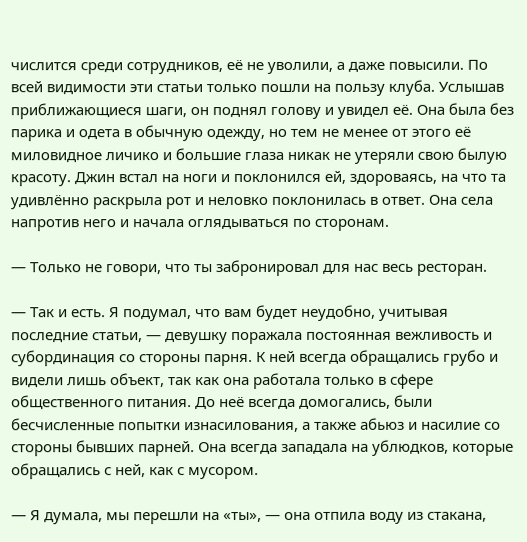числится среди сотрудников, её не уволили, а даже повысили. По всей видимости эти статьи только пошли на пользу клуба. Услышав приближающиеся шаги, он поднял голову и увидел её. Она была без парика и одета в обычную одежду, но тем не менее от этого её миловидное личико и большие глаза никак не утеряли свою былую красоту. Джин встал на ноги и поклонился ей, здороваясь, на что та удивлённо раскрыла рот и неловко поклонилась в ответ. Она села напротив него и начала оглядываться по сторонам.

— Только не говори, что ты забронировал для нас весь ресторан.

— Так и есть. Я подумал, что вам будет неудобно, учитывая последние статьи, — девушку поражала постоянная вежливость и субординация со стороны парня. К ней всегда обращались грубо и видели лишь объект, так как она работала только в сфере общественного питания. До неё всегда домогались, были бесчисленные попытки изнасилования, а также абьюз и насилие со стороны бывших парней. Она всегда западала на ублюдков, которые обращались с ней, как с мусором.

— Я думала, мы перешли на «ты», — она отпила воду из стакана,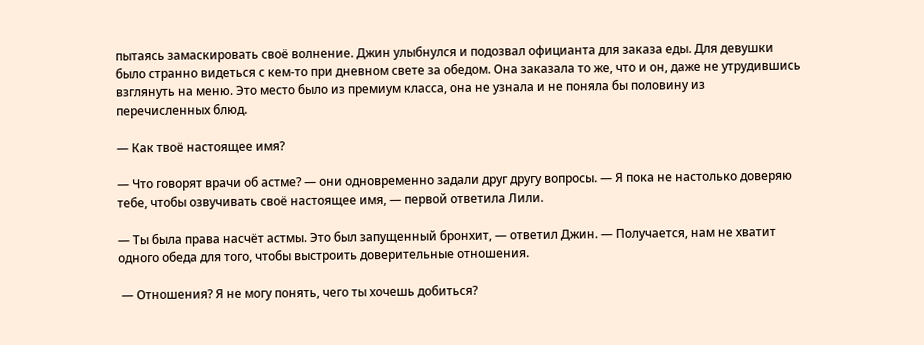пытаясь замаскировать своё волнение. Джин улыбнулся и подозвал официанта для заказа еды. Для девушки было странно видеться с кем-то при дневном свете за обедом. Она заказала то же, что и он, даже не утрудившись взглянуть на меню. Это место было из премиум класса, она не узнала и не поняла бы половину из перечисленных блюд.

— Как твоё настоящее имя?

— Что говорят врачи об астме? — они одновременно задали друг другу вопросы. — Я пока не настолько доверяю тебе, чтобы озвучивать своё настоящее имя, — первой ответила Лили.

— Ты была права насчёт астмы. Это был запущенный бронхит, — ответил Джин. — Получается, нам не хватит одного обеда для того, чтобы выстроить доверительные отношения.

 — Отношения? Я не могу понять, чего ты хочешь добиться?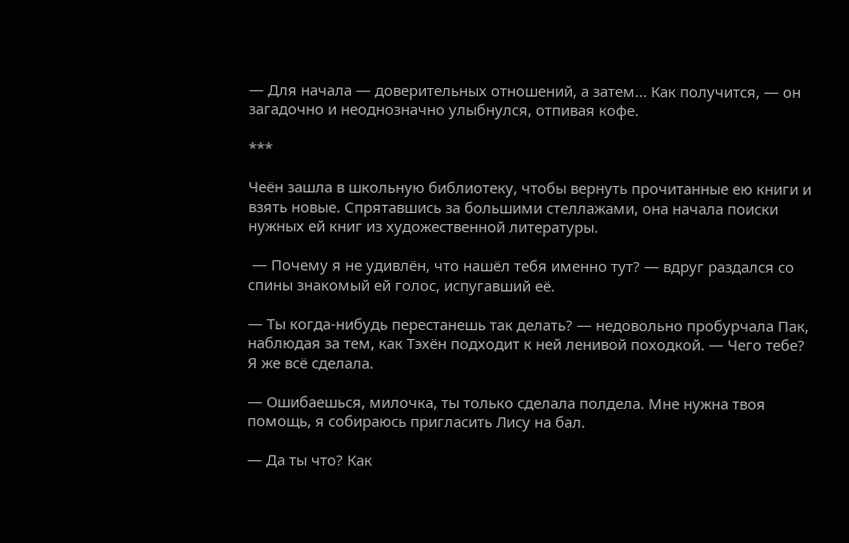— Для начала — доверительных отношений, а затем... Как получится, — он загадочно и неоднозначно улыбнулся, отпивая кофе.

***

Чеён зашла в школьную библиотеку, чтобы вернуть прочитанные ею книги и взять новые. Спрятавшись за большими стеллажами, она начала поиски нужных ей книг из художественной литературы.

 — Почему я не удивлён, что нашёл тебя именно тут? — вдруг раздался со спины знакомый ей голос, испугавший её.

— Ты когда-нибудь перестанешь так делать? — недовольно пробурчала Пак, наблюдая за тем, как Тэхён подходит к ней ленивой походкой. — Чего тебе? Я же всё сделала.

— Ошибаешься, милочка, ты только сделала полдела. Мне нужна твоя помощь, я собираюсь пригласить Лису на бал.

— Да ты что? Как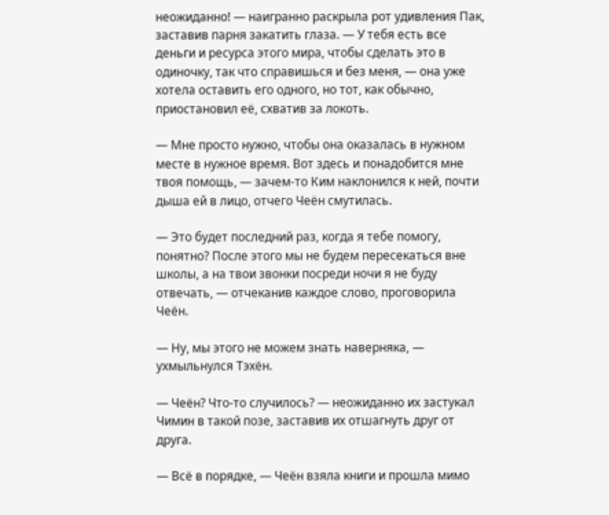неожиданно! — наигранно раскрыла рот удивления Пак, заставив парня закатить глаза. — У тебя есть все деньги и ресурса этого мира, чтобы сделать это в одиночку, так что справишься и без меня, — она уже хотела оставить его одного, но тот, как обычно, приостановил её, схватив за локоть.

— Мне просто нужно, чтобы она оказалась в нужном месте в нужное время. Вот здесь и понадобится мне твоя помощь, — зачем-то Ким наклонился к ней, почти дыша ей в лицо, отчего Чеён смутилась.

— Это будет последний раз, когда я тебе помогу, понятно? После этого мы не будем пересекаться вне школы, а на твои звонки посреди ночи я не буду отвечать, — отчеканив каждое слово, проговорила Чеён.

— Ну, мы этого не можем знать наверняка, — ухмыльнулся Тэхён.

— Чеён? Что-то случилось? — неожиданно их застукал Чимин в такой позе, заставив их отшагнуть друг от друга.

— Всё в порядке, — Чеён взяла книги и прошла мимо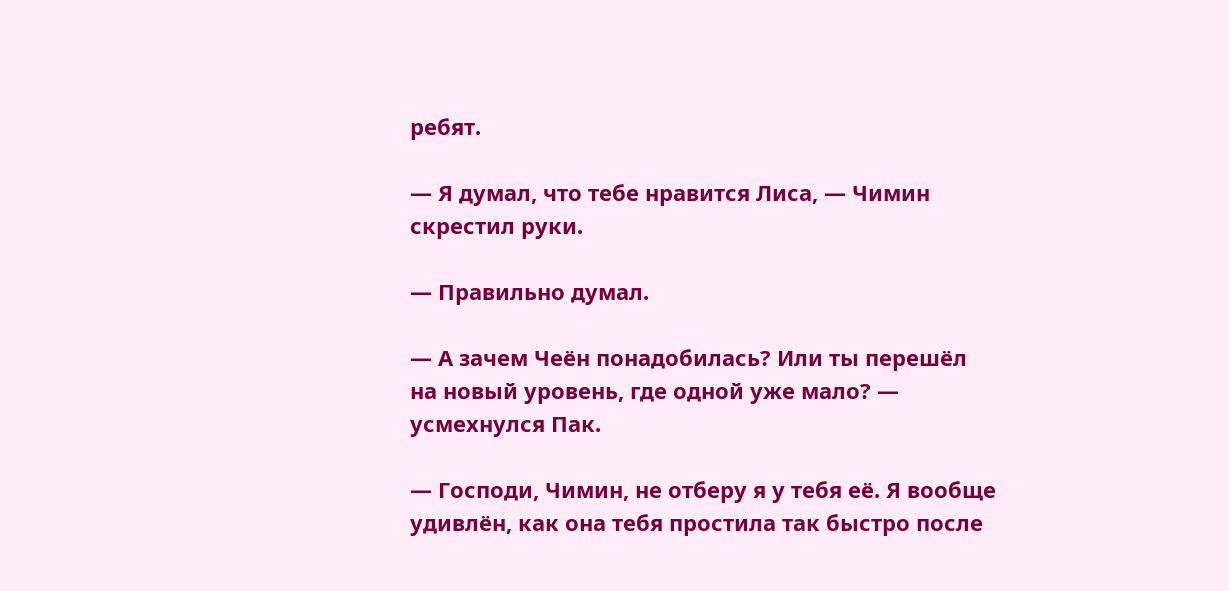ребят.

— Я думал, что тебе нравится Лиса, — Чимин скрестил руки.

— Правильно думал.

— А зачем Чеён понадобилась? Или ты перешёл на новый уровень, где одной уже мало? — усмехнулся Пак.

— Господи, Чимин, не отберу я у тебя её. Я вообще удивлён, как она тебя простила так быстро после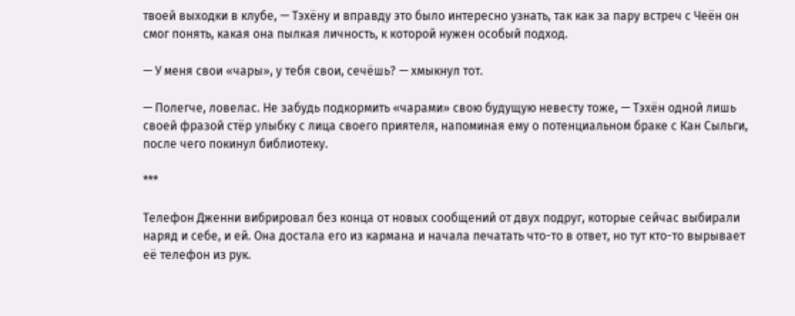твоей выходки в клубе, — Тэхёну и вправду это было интересно узнать, так как за пару встреч с Чеён он смог понять, какая она пылкая личность, к которой нужен особый подход.

— У меня свои «чары», у тебя свои, сечёшь? — хмыкнул тот.

— Полегче, ловелас. Не забудь подкормить «чарами» свою будущую невесту тоже, — Тэхён одной лишь своей фразой стёр улыбку с лица своего приятеля, напоминая ему о потенциальном браке с Кан Сыльги, после чего покинул библиотеку.

***

Телефон Дженни вибрировал без конца от новых сообщений от двух подруг, которые сейчас выбирали наряд и себе, и ей. Она достала его из кармана и начала печатать что-то в ответ, но тут кто-то вырывает её телефон из рук.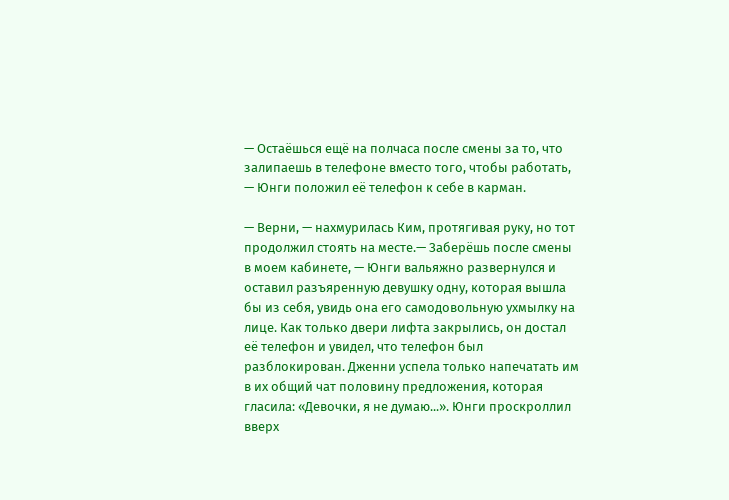— Остаёшься ещё на полчаса после смены за то, что залипаешь в телефоне вместо того, чтобы работать, — Юнги положил её телефон к себе в карман.

— Верни, — нахмурилась Ким, протягивая руку, но тот продолжил стоять на месте.— Заберёшь после смены в моем кабинете, — Юнги вальяжно развернулся и оставил разъяренную девушку одну, которая вышла бы из себя, увидь она его самодовольную ухмылку на лице. Как только двери лифта закрылись, он достал её телефон и увидел, что телефон был разблокирован. Дженни успела только напечатать им в их общий чат половину предложения, которая гласила: «Девочки, я не думаю...». Юнги проскроллил вверх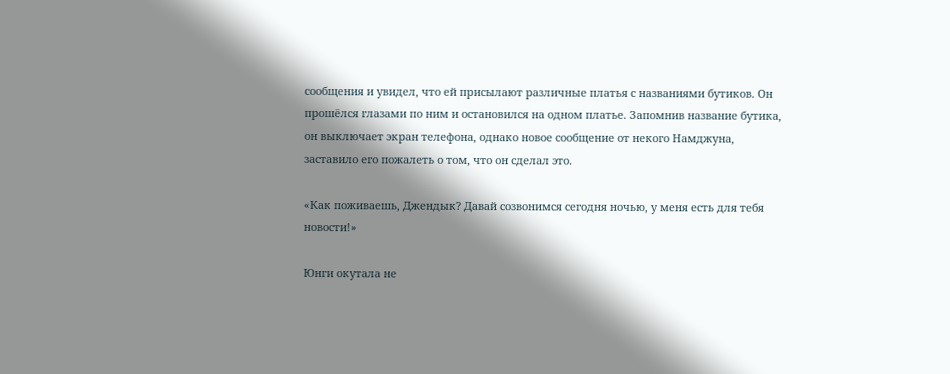сообщения и увидел, что ей присылают различные платья с названиями бутиков. Он прошёлся глазами по ним и остановился на одном платье. Запомнив название бутика, он выключает экран телефона, однако новое сообщение от некого Намджуна, заставило его пожалеть о том, что он сделал это.

«Как поживаешь, Джендык? Давай созвонимся сегодня ночью, у меня есть для тебя новости!»

Юнги окутала не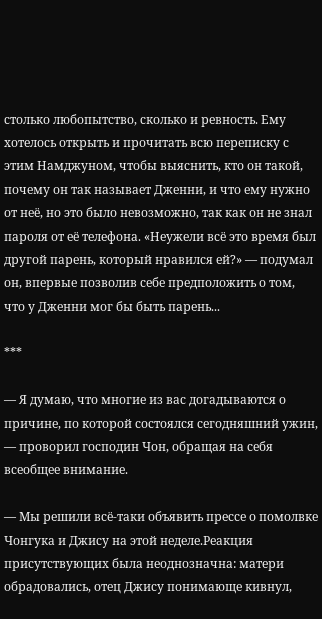столько любопытство, сколько и ревность. Ему хотелось открыть и прочитать всю переписку с этим Намджуном, чтобы выяснить, кто он такой, почему он так называет Дженни, и что ему нужно от неё, но это было невозможно, так как он не знал пароля от её телефона. «Неужели всё это время был другой парень, который нравился ей?» — подумал он, впервые позволив себе предположить о том, что у Дженни мог бы быть парень...

***

— Я думаю, что многие из вас догадываются о причине, по которой состоялся сегодняшний ужин, — проворил господин Чон, обращая на себя всеобщее внимание.

— Мы решили всё-таки объявить прессе о помолвке Чонгука и Джису на этой неделе.Реакция присутствующих была неоднозначна: матери обрадовались, отец Джису понимающе кивнул,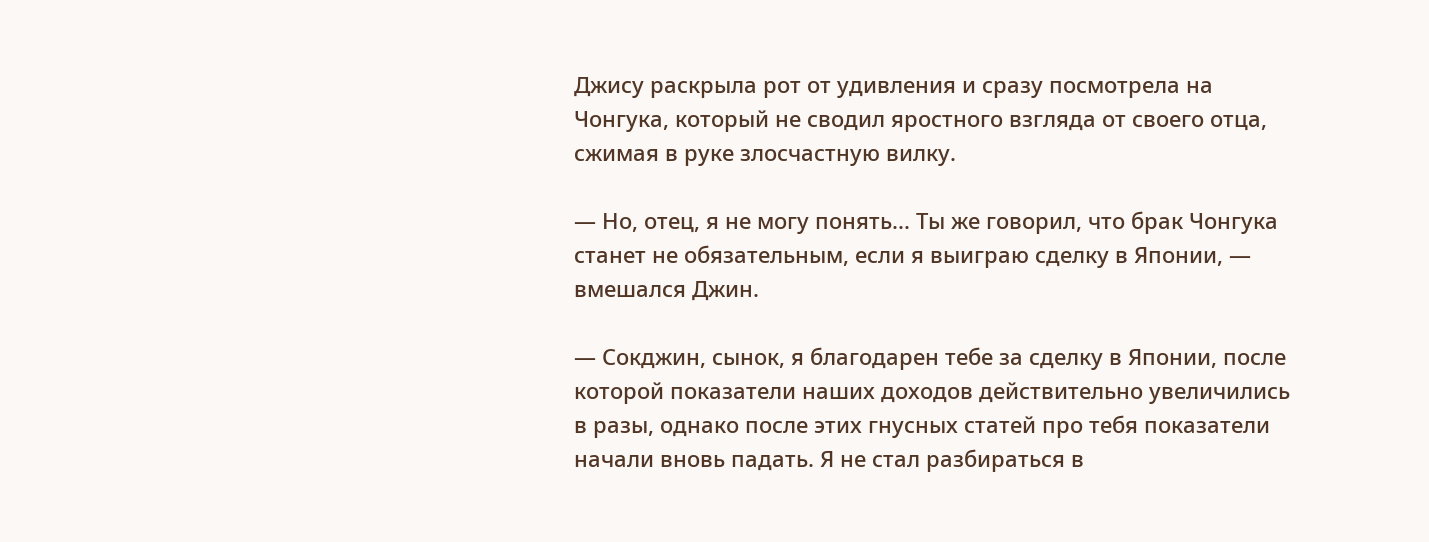Джису раскрыла рот от удивления и сразу посмотрела на Чонгука, который не сводил яростного взгляда от своего отца, сжимая в руке злосчастную вилку.

— Но, отец, я не могу понять... Ты же говорил, что брак Чонгука станет не обязательным, если я выиграю сделку в Японии, — вмешался Джин.

— Сокджин, сынок, я благодарен тебе за сделку в Японии, после которой показатели наших доходов действительно увеличились в разы, однако после этих гнусных статей про тебя показатели начали вновь падать. Я не стал разбираться в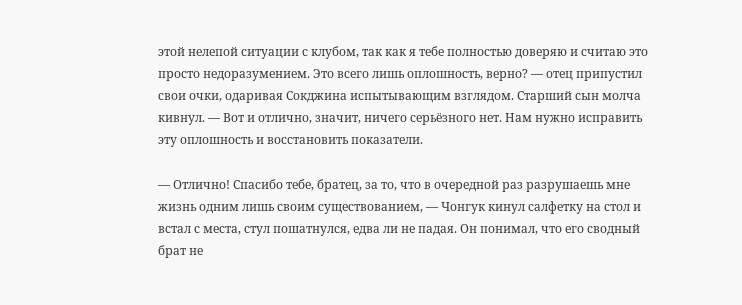этой нелепой ситуации с клубом, так как я тебе полностью доверяю и считаю это просто недоразумением. Это всего лишь оплошность, верно? — отец припустил свои очки, одаривая Сокджина испытывающим взглядом. Старший сын молча кивнул. — Вот и отлично, значит, ничего серьёзного нет. Нам нужно исправить эту оплошность и восстановить показатели.

— Отлично! Спасибо тебе, братец, за то, что в очередной раз разрушаешь мне жизнь одним лишь своим существованием, — Чонгук кинул салфетку на стол и встал с места, стул пошатнулся, едва ли не падая. Он понимал, что его сводный брат не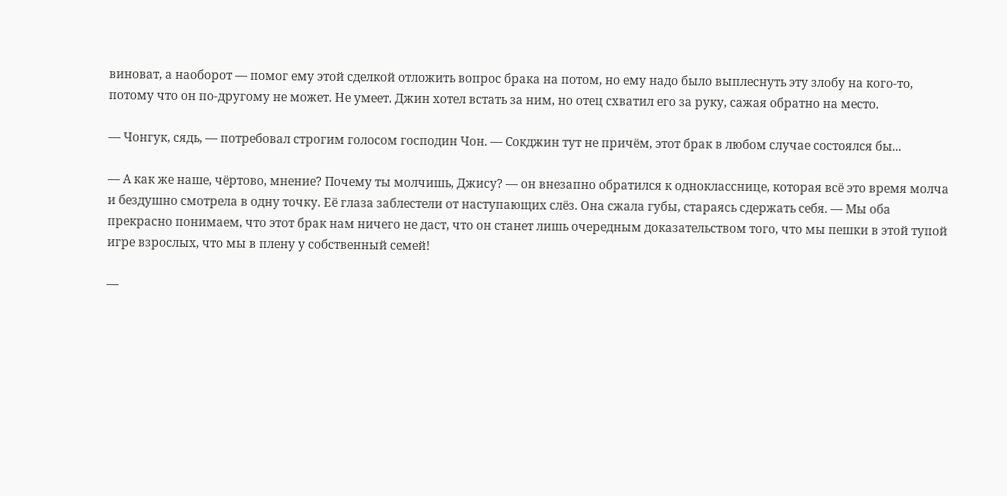виноват, а наоборот — помог ему этой сделкой отложить вопрос брака на потом, но ему надо было выплеснуть эту злобу на кого-то, потому что он по-другому не может. Не умеет. Джин хотел встать за ним, но отец схватил его за руку, сажая обратно на место.

— Чонгук, сядь, — потребовал строгим голосом господин Чон. — Сокджин тут не причём, этот брак в любом случае состоялся бы...

— А как же наше, чёртово, мнение? Почему ты молчишь, Джису? — он внезапно обратился к однокласснице, которая всё это время молча и бездушно смотрела в одну точку. Её глаза заблестели от наступающих слёз. Она сжала губы, стараясь сдержать себя. — Мы оба прекрасно понимаем, что этот брак нам ничего не даст, что он станет лишь очередным доказательством того, что мы пешки в этой тупой игре взрослых, что мы в плену у собственный семей!

—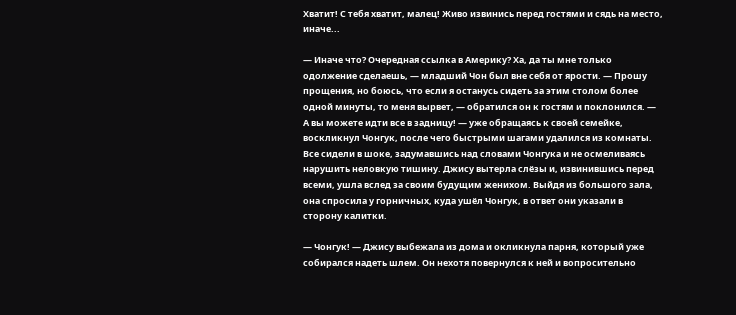Хватит! С тебя хватит, малец! Живо извинись перед гостями и сядь на место, иначе...

— Иначе что? Очередная ссылка в Америку? Ха, да ты мне только одолжение сделаешь, — младший Чон был вне себя от ярости. — Прошу прощения, но боюсь, что если я останусь сидеть за этим столом более одной минуты, то меня вырвет, — обратился он к гостям и поклонился. — А вы можете идти все в задницу! — уже обращаясь к своей семейке, воскликнул Чонгук, после чего быстрыми шагами удалился из комнаты. Все сидели в шоке, задумавшись над словами Чонгука и не осмеливаясь нарушить неловкую тишину. Джису вытерла слёзы и, извинившись перед всеми, ушла вслед за своим будущим женихом. Выйдя из большого зала, она спросила у горничных, куда ушёл Чонгук, в ответ они указали в сторону калитки.

— Чонгук! — Джису выбежала из дома и окликнула парня, который уже собирался надеть шлем. Он нехотя повернулся к ней и вопросительно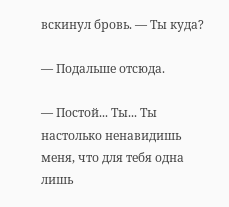вскинул бровь. — Ты куда?

— Подальше отсюда.

— Постой... Ты... Ты настолько ненавидишь меня, что для тебя одна лишь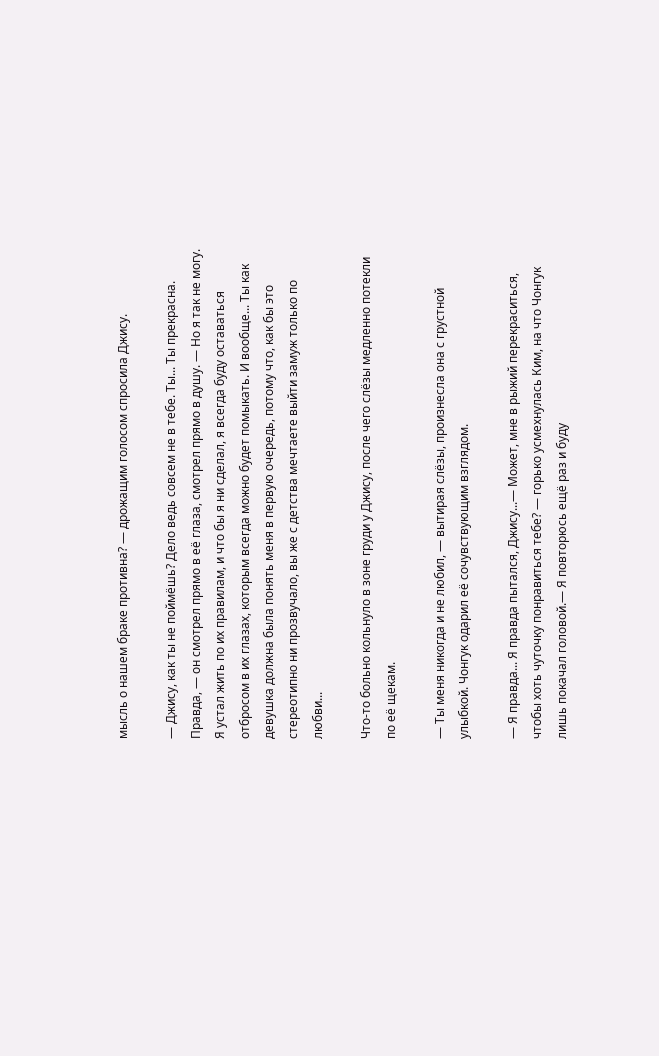мысль о нашем браке противна? — дрожащим голосом спросила Джису.

— Джису, как ты не поймёшь? Дело ведь совсем не в тебе. Ты... Ты прекрасна. Правда, — он смотрел прямо в её глаза, смотрел прямо в душу. — Но я так не могу. Я устал жить по их правилам, и что бы я ни сделал, я всегда буду оставаться отбросом в их глазах, которым всегда можно будет помыкать. И вообще... Ты как девушка должна была понять меня в первую очередь, потому что, как бы это стереотипно ни прозвучало, вы же с детства мечтаете выйти замуж только по любви...

Что-то больно кольнуло в зоне груди у Джису, после чего слёзы медленно потекли по её щекам.

— Ты меня никогда и не любил, — вытирая слёзы, произнесла она с грустной улыбкой. Чонгук одарил её сочувствующим взглядом.

— Я правда... Я правда пытался, Джису...— Может, мне в рыжий перекраситься, чтобы хоть чуточку понравиться тебе? — горько усмехнулась Ким, на что Чонгук лишь покачал головой.— Я повторюсь ещё раз и буду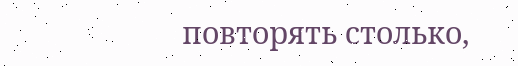повторять столько,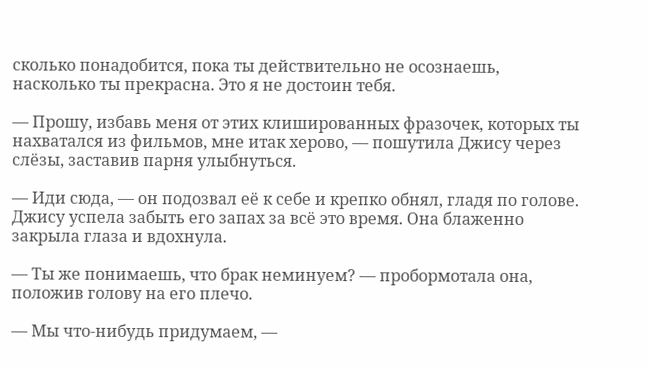сколько понадобится, пока ты действительно не осознаешь, насколько ты прекрасна. Это я не достоин тебя.

— Прошу, избавь меня от этих клишированных фразочек, которых ты нахватался из фильмов, мне итак херово, — пошутила Джису через слёзы, заставив парня улыбнуться.

— Иди сюда, — он подозвал её к себе и крепко обнял, гладя по голове. Джису успела забыть его запах за всё это время. Она блаженно закрыла глаза и вдохнула.

— Ты же понимаешь, что брак неминуем? — пробормотала она, положив голову на его плечо.

— Мы что-нибудь придумаем, —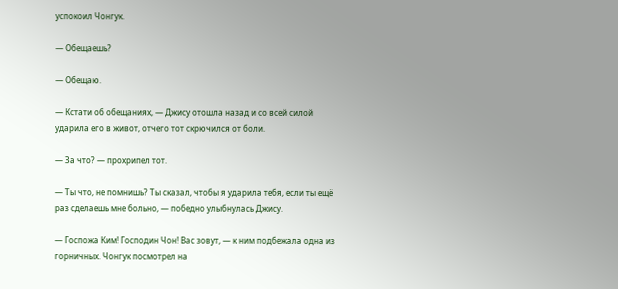успокоил Чонгук.

— Обещаешь?

— Обещаю.

— Кстати об обещаниях, — Джису отошла назад и со всей силой ударила его в живот, отчего тот скрючился от боли.

— За что? — прохрипел тот.

— Ты что, не помнишь? Ты сказал, чтобы я ударила тебя, если ты ещё раз сделаешь мне больно, — победно улыбнулась Джису.

— Госпожа Ким! Господин Чон! Вас зовут, — к ним подбежала одна из горничных. Чонгук посмотрел на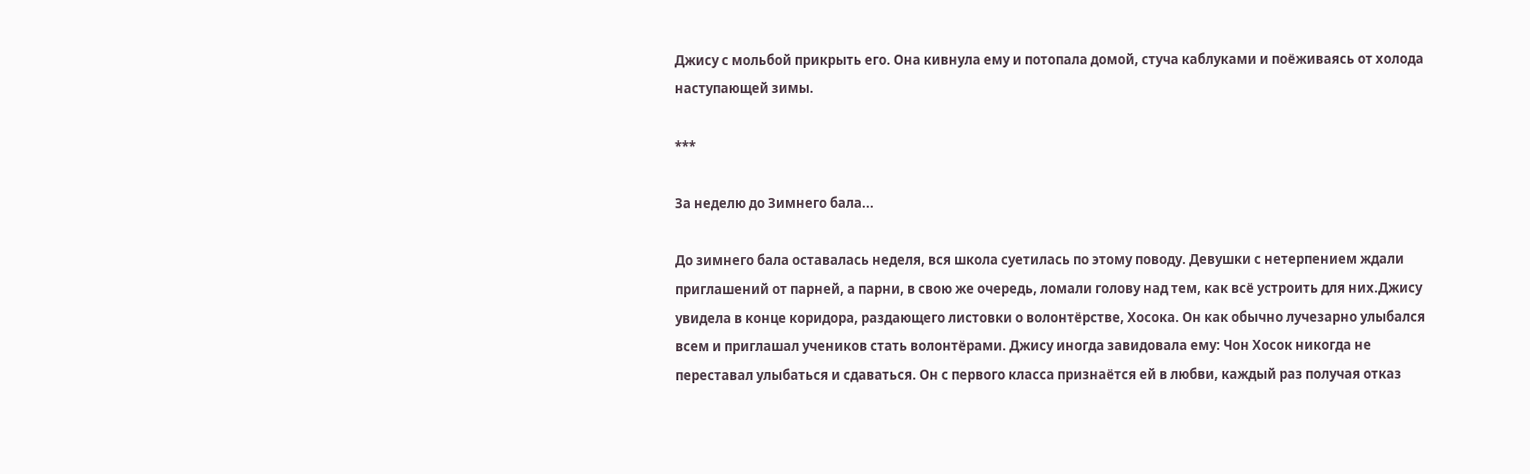Джису с мольбой прикрыть его. Она кивнула ему и потопала домой, стуча каблуками и поёживаясь от холода наступающей зимы.

***

За неделю до Зимнего бала...

До зимнего бала оставалась неделя, вся школа суетилась по этому поводу. Девушки с нетерпением ждали приглашений от парней, а парни, в свою же очередь, ломали голову над тем, как всё устроить для них.Джису увидела в конце коридора, раздающего листовки о волонтёрстве, Хосока. Он как обычно лучезарно улыбался всем и приглашал учеников стать волонтёрами. Джису иногда завидовала ему: Чон Хосок никогда не переставал улыбаться и сдаваться. Он с первого класса признаётся ей в любви, каждый раз получая отказ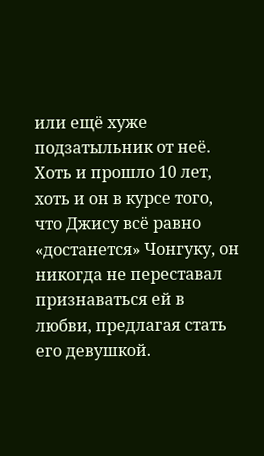или ещё хуже подзатыльник от неё. Хоть и прошло 10 лет, хоть и он в курсе того, что Джису всё равно «достанется» Чонгуку, он никогда не переставал признаваться ей в любви, предлагая стать его девушкой.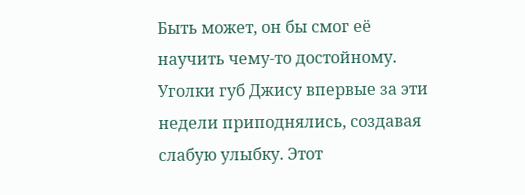Быть может, он бы смог её научить чему-то достойному. Уголки губ Джису впервые за эти недели приподнялись, создавая слабую улыбку. Этот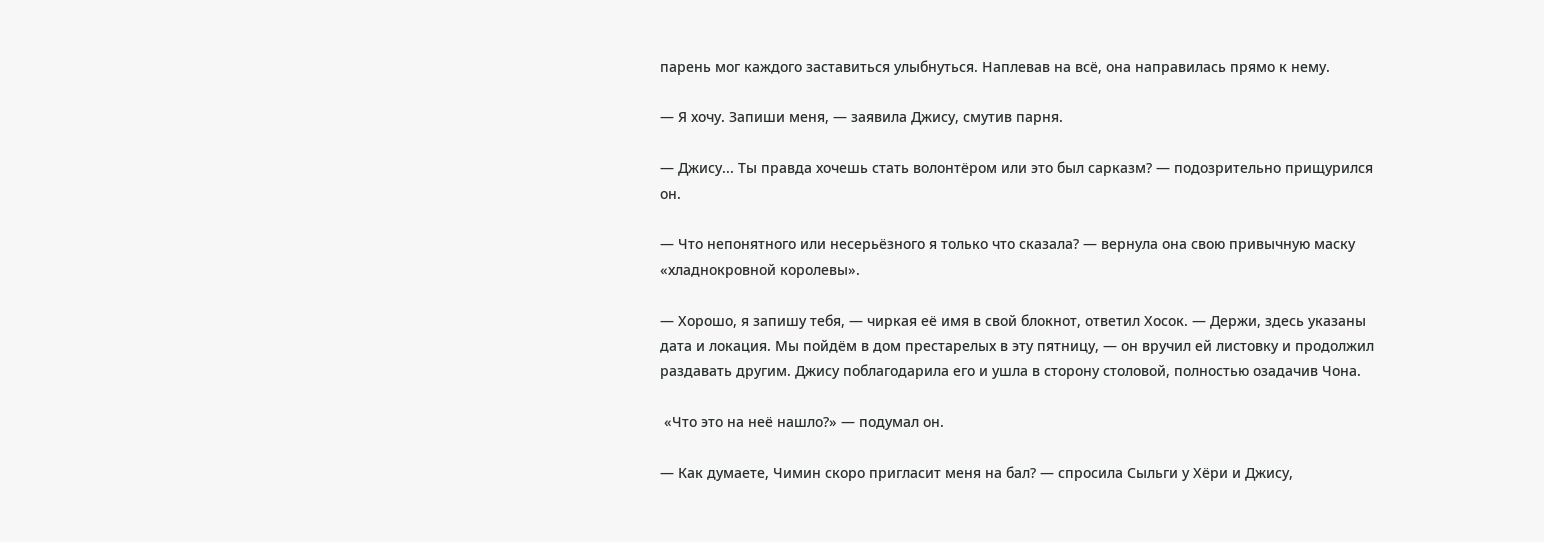парень мог каждого заставиться улыбнуться. Наплевав на всё, она направилась прямо к нему.

— Я хочу. Запиши меня, — заявила Джису, смутив парня.

— Джису... Ты правда хочешь стать волонтёром или это был сарказм? — подозрительно прищурился он.

— Что непонятного или несерьёзного я только что сказала? — вернула она свою привычную маску «хладнокровной королевы».

— Хорошо, я запишу тебя, — чиркая её имя в свой блокнот, ответил Хосок. — Держи, здесь указаны дата и локация. Мы пойдём в дом престарелых в эту пятницу, — он вручил ей листовку и продолжил раздавать другим. Джису поблагодарила его и ушла в сторону столовой, полностью озадачив Чона.

 «Что это на неё нашло?» — подумал он.

— Как думаете, Чимин скоро пригласит меня на бал? — спросила Сыльги у Хёри и Джису,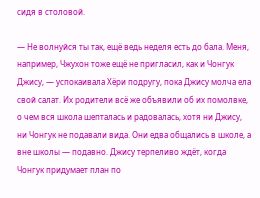сидя в столовой.

— Не волнуйся ты так, ещё ведь неделя есть до бала. Меня, например, Чжухон тоже ещё не пригласил, как и Чонгук Джису, — успокаивала Хёри подругу, пока Джису молча ела свой салат. Их родители всё же объявили об их помолвке, о чем вся школа шепталась и радовалась, хотя ни Джису, ни Чонгук не подавали вида. Они едва общались в школе, а вне школы — подавно. Джису терпеливо ждёт, когда Чонгук придумает план по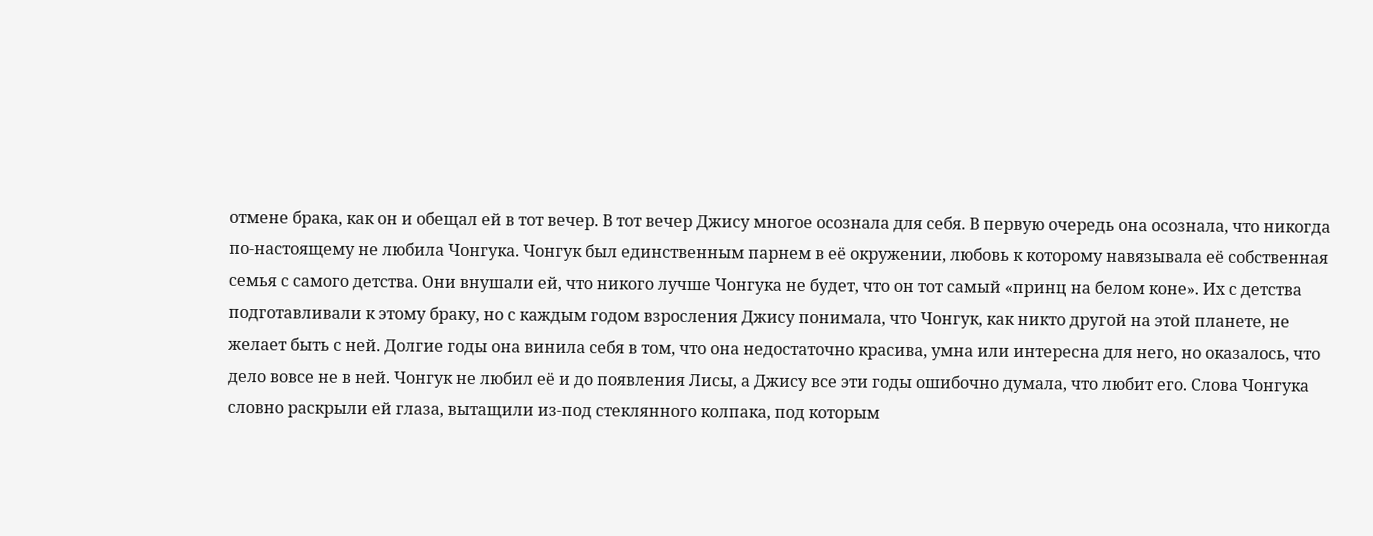отмене брака, как он и обещал ей в тот вечер. В тот вечер Джису многое осознала для себя. В первую очередь она осознала, что никогда по-настоящему не любила Чонгука. Чонгук был единственным парнем в её окружении, любовь к которому навязывала её собственная семья с самого детства. Они внушали ей, что никого лучше Чонгука не будет, что он тот самый «принц на белом коне». Их с детства подготавливали к этому браку, но с каждым годом взросления Джису понимала, что Чонгук, как никто другой на этой планете, не желает быть с ней. Долгие годы она винила себя в том, что она недостаточно красива, умна или интересна для него, но оказалось, что дело вовсе не в ней. Чонгук не любил её и до появления Лисы, а Джису все эти годы ошибочно думала, что любит его. Слова Чонгука словно раскрыли ей глаза, вытащили из-под стеклянного колпака, под которым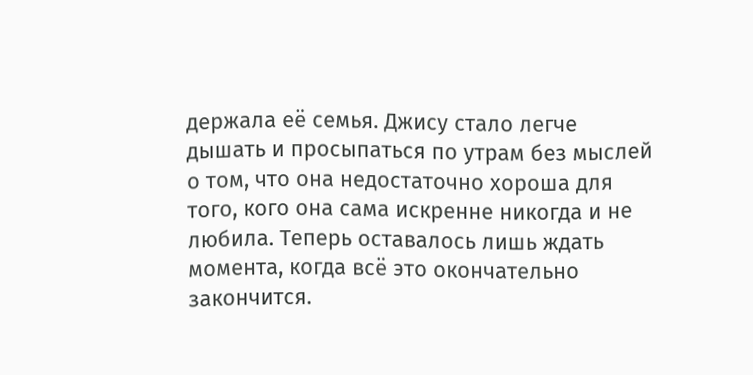держала её семья. Джису стало легче дышать и просыпаться по утрам без мыслей о том, что она недостаточно хороша для того, кого она сама искренне никогда и не любила. Теперь оставалось лишь ждать момента, когда всё это окончательно закончится.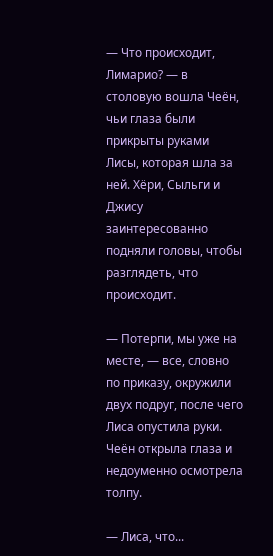— Что происходит, Лимарио? — в столовую вошла Чеён, чьи глаза были прикрыты руками Лисы, которая шла за ней. Хёри, Сыльги и Джису заинтересованно подняли головы, чтобы разглядеть, что происходит.

— Потерпи, мы уже на месте, — все, словно по приказу, окружили двух подруг, после чего Лиса опустила руки. Чеён открыла глаза и недоуменно осмотрела толпу.

— Лиса, что...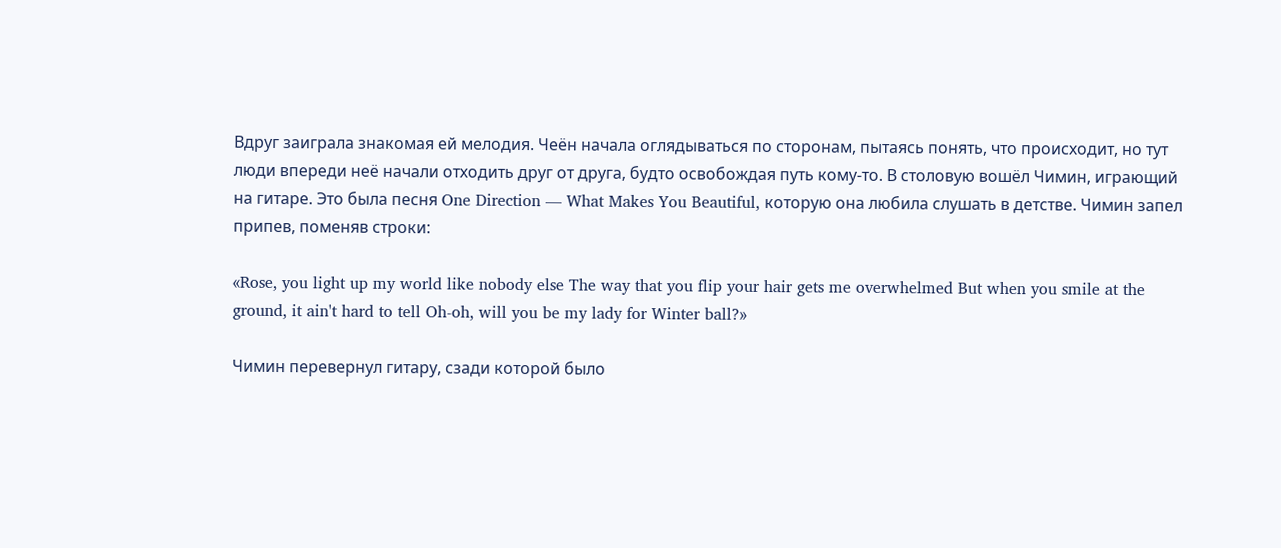Вдруг заиграла знакомая ей мелодия. Чеён начала оглядываться по сторонам, пытаясь понять, что происходит, но тут люди впереди неё начали отходить друг от друга, будто освобождая путь кому-то. В столовую вошёл Чимин, играющий на гитаре. Это была песня One Direction — What Makes You Beautiful, которую она любила слушать в детстве. Чимин запел припев, поменяв строки:

«Rose, you light up my world like nobody else The way that you flip your hair gets me overwhelmed But when you smile at the ground, it ain't hard to tell Oh-oh, will you be my lady for Winter ball?»

Чимин перевернул гитару, сзади которой было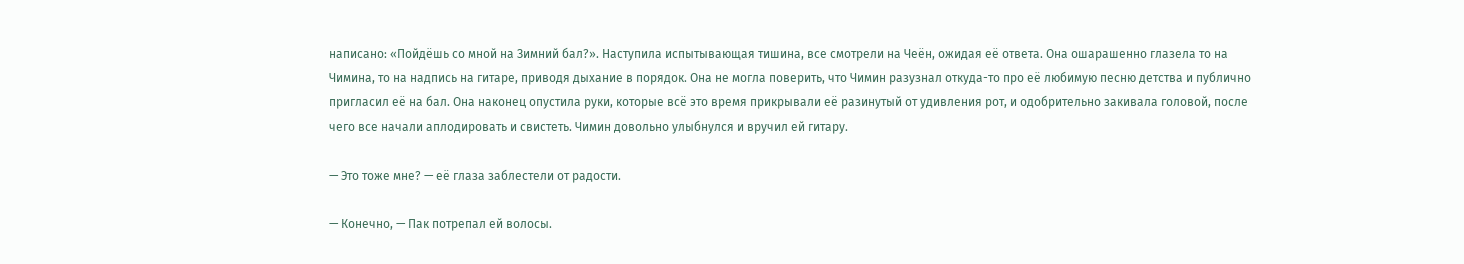написано: «Пойдёшь со мной на Зимний бал?». Наступила испытывающая тишина, все смотрели на Чеён, ожидая её ответа. Она ошарашенно глазела то на Чимина, то на надпись на гитаре, приводя дыхание в порядок. Она не могла поверить, что Чимин разузнал откуда-то про её любимую песню детства и публично пригласил её на бал. Она наконец опустила руки, которые всё это время прикрывали её разинутый от удивления рот, и одобрительно закивала головой, после чего все начали аплодировать и свистеть. Чимин довольно улыбнулся и вручил ей гитару.

— Это тоже мне? — её глаза заблестели от радости.

— Конечно, — Пак потрепал ей волосы.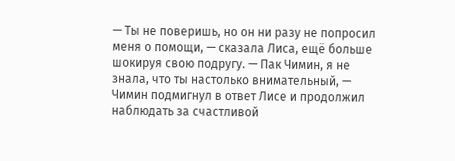— Ты не поверишь, но он ни разу не попросил меня о помощи, — сказала Лиса, ещё больше шокируя свою подругу. — Пак Чимин, я не знала, что ты настолько внимательный, — Чимин подмигнул в ответ Лисе и продолжил наблюдать за счастливой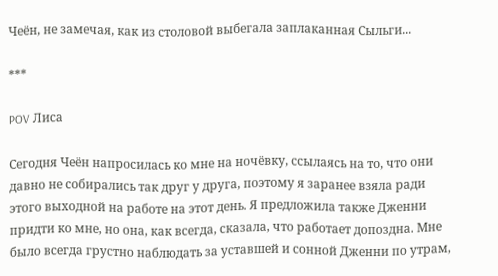Чеён, не замечая, как из столовой выбегала заплаканная Сыльги...

***

POV Лиса

Сегодня Чеён напросилась ко мне на ночёвку, ссылаясь на то, что они давно не собирались так друг у друга, поэтому я заранее взяла ради этого выходной на работе на этот день. Я предложила также Дженни придти ко мне, но она, как всегда, сказала, что работает допоздна. Мне было всегда грустно наблюдать за уставшей и сонной Дженни по утрам,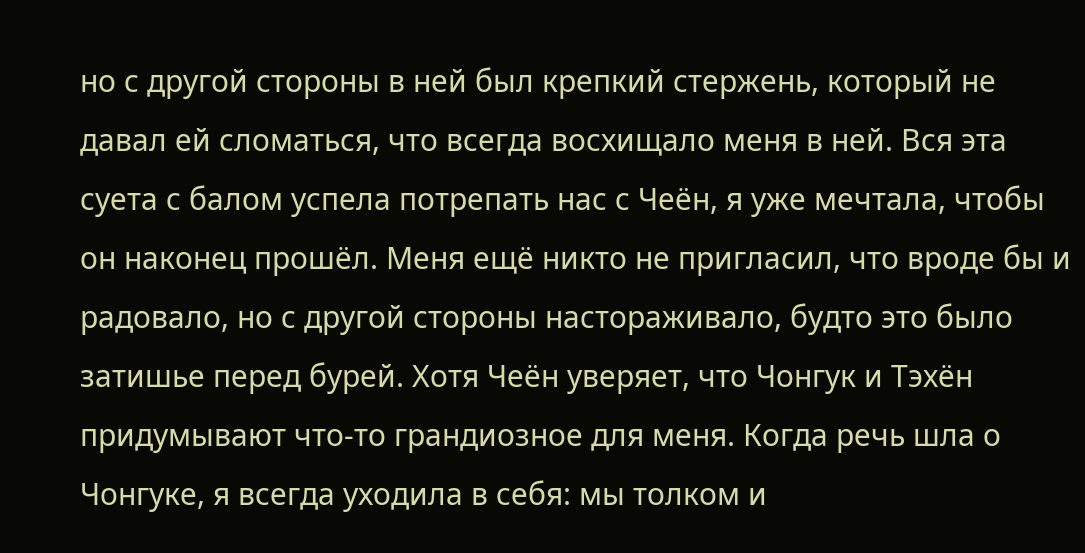но с другой стороны в ней был крепкий стержень, который не давал ей сломаться, что всегда восхищало меня в ней. Вся эта суета с балом успела потрепать нас с Чеён, я уже мечтала, чтобы он наконец прошёл. Меня ещё никто не пригласил, что вроде бы и радовало, но с другой стороны настораживало, будто это было затишье перед бурей. Хотя Чеён уверяет, что Чонгук и Тэхён придумывают что-то грандиозное для меня. Когда речь шла о Чонгуке, я всегда уходила в себя: мы толком и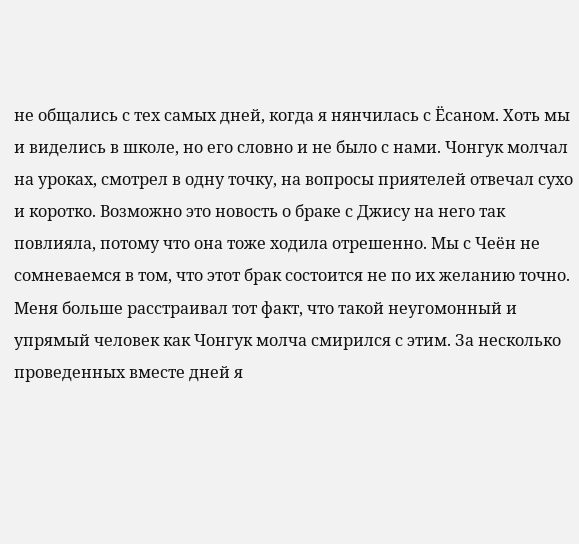не общались с тех самых дней, когда я нянчилась с Ёсаном. Хоть мы и виделись в школе, но его словно и не было с нами. Чонгук молчал на уроках, смотрел в одну точку, на вопросы приятелей отвечал сухо и коротко. Возможно это новость о браке с Джису на него так повлияла, потому что она тоже ходила отрешенно. Мы с Чеён не сомневаемся в том, что этот брак состоится не по их желанию точно. Меня больше расстраивал тот факт, что такой неугомонный и упрямый человек как Чонгук молча смирился с этим. За несколько проведенных вместе дней я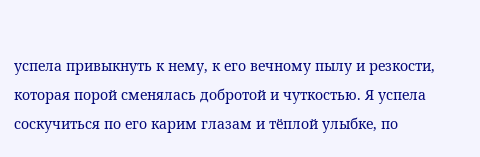успела привыкнуть к нему, к его вечному пылу и резкости, которая порой сменялась добротой и чуткостью. Я успела соскучиться по его карим глазам и тёплой улыбке, по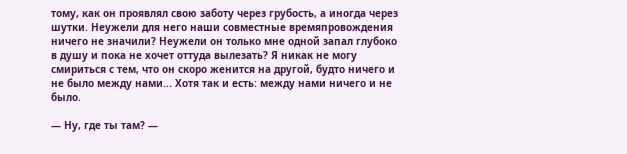тому, как он проявлял свою заботу через грубость, а иногда через шутки. Неужели для него наши совместные времяпровождения ничего не значили? Неужели он только мне одной запал глубоко в душу и пока не хочет оттуда вылезать? Я никак не могу смириться с тем, что он скоро женится на другой, будто ничего и не было между нами... Хотя так и есть: между нами ничего и не было.

— Ну, где ты там? —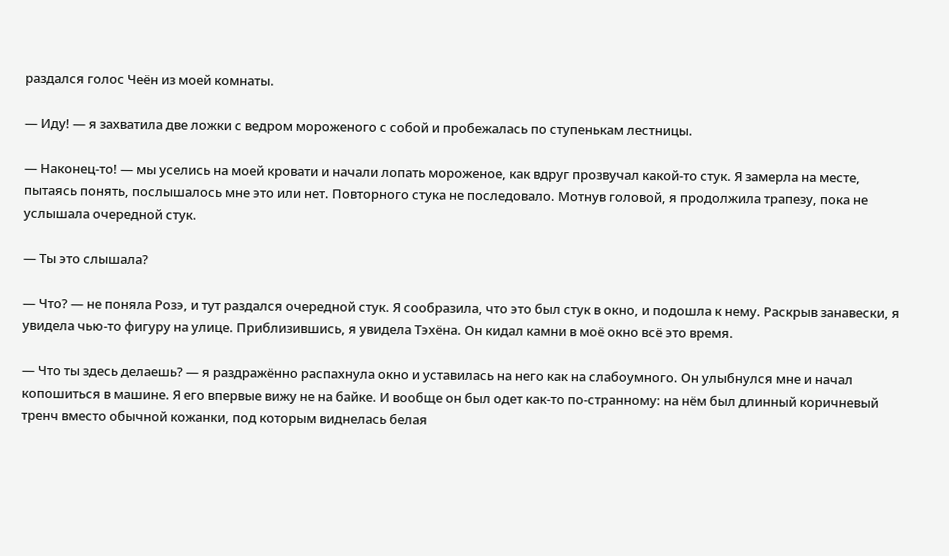раздался голос Чеён из моей комнаты.

— Иду! — я захватила две ложки с ведром мороженого с собой и пробежалась по ступенькам лестницы.

— Наконец-то! — мы уселись на моей кровати и начали лопать мороженое, как вдруг прозвучал какой-то стук. Я замерла на месте, пытаясь понять, послышалось мне это или нет. Повторного стука не последовало. Мотнув головой, я продолжила трапезу, пока не услышала очередной стук.

— Ты это слышала?

— Что? — не поняла Розэ, и тут раздался очередной стук. Я сообразила, что это был стук в окно, и подошла к нему. Раскрыв занавески, я увидела чью-то фигуру на улице. Приблизившись, я увидела Тэхёна. Он кидал камни в моё окно всё это время.

— Что ты здесь делаешь? — я раздражённо распахнула окно и уставилась на него как на слабоумного. Он улыбнулся мне и начал копошиться в машине. Я его впервые вижу не на байке. И вообще он был одет как-то по-странному: на нём был длинный коричневый тренч вместо обычной кожанки, под которым виднелась белая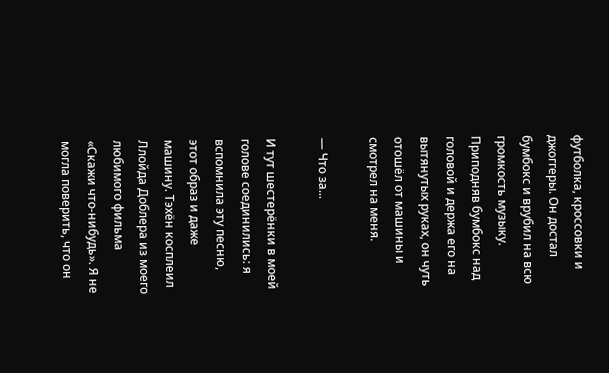футболка, кроссовки и джоггеры. Он достал бумбокс и врубил на всю громкость музыку. Приподняв бумбокс над головой и держа его на вытянутых руках, он чуть отошёл от машины и смотрел на меня.

— Что за...

И тут шестерёнки в моей голове соединились: я вспомнила эту песню, этот образ и даже машину. Тэхён косплеил Ллойда Доблера из моего любимого фильма «Скажи что-нибудь». Я не могла поверить, что он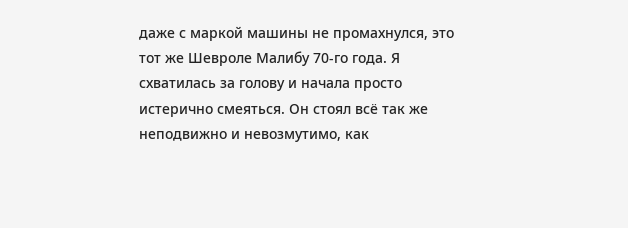даже с маркой машины не промахнулся, это тот же Шевроле Малибу 70-го года. Я схватилась за голову и начала просто истерично смеяться. Он стоял всё так же неподвижно и невозмутимо, как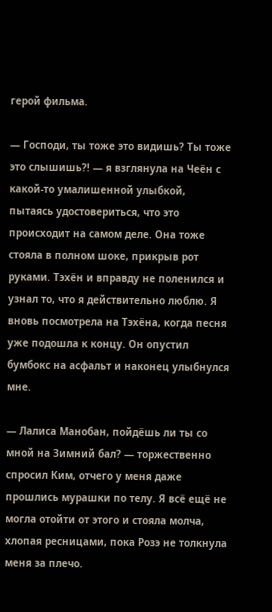герой фильма.

— Господи, ты тоже это видишь? Ты тоже это слышишь?! — я взглянула на Чеён с какой-то умалишенной улыбкой, пытаясь удостовериться, что это происходит на самом деле. Она тоже стояла в полном шоке, прикрыв рот руками. Тэхён и вправду не поленился и узнал то, что я действительно люблю. Я вновь посмотрела на Тэхёна, когда песня уже подошла к концу. Он опустил бумбокс на асфальт и наконец улыбнулся мне.

— Лалиса Манобан, пойдёшь ли ты со мной на Зимний бал? — торжественно спросил Ким, отчего у меня даже прошлись мурашки по телу. Я всё ещё не могла отойти от этого и стояла молча, хлопая ресницами, пока Розэ не толкнула меня за плечо.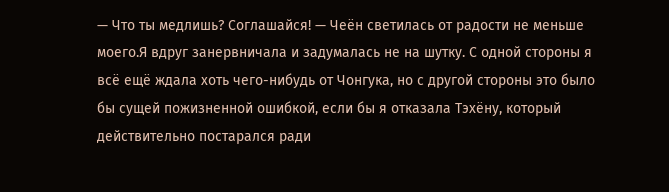— Что ты медлишь? Соглашайся! — Чеён светилась от радости не меньше моего.Я вдруг занервничала и задумалась не на шутку. С одной стороны я всё ещё ждала хоть чего-нибудь от Чонгука, но с другой стороны это было бы сущей пожизненной ошибкой, если бы я отказала Тэхёну, который действительно постарался ради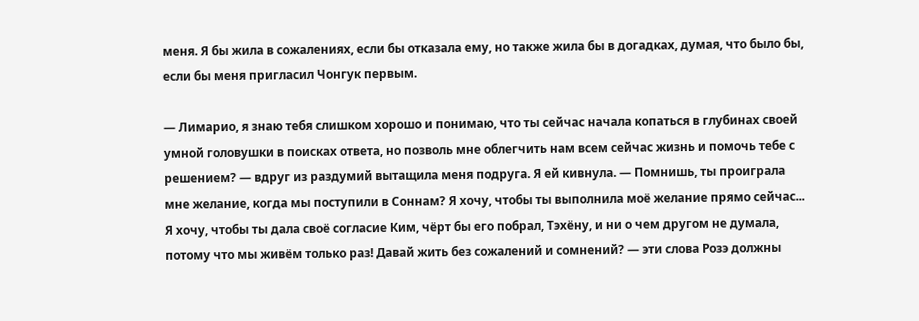меня. Я бы жила в сожалениях, если бы отказала ему, но также жила бы в догадках, думая, что было бы, если бы меня пригласил Чонгук первым.

— Лимарио, я знаю тебя слишком хорошо и понимаю, что ты сейчас начала копаться в глубинах своей умной головушки в поисках ответа, но позволь мне облегчить нам всем сейчас жизнь и помочь тебе с решением? — вдруг из раздумий вытащила меня подруга. Я ей кивнула. — Помнишь, ты проиграла мне желание, когда мы поступили в Соннам? Я хочу, чтобы ты выполнила моё желание прямо сейчас... Я хочу, чтобы ты дала своё согласие Ким, чёрт бы его побрал, Тэхёну, и ни о чем другом не думала, потому что мы живём только раз! Давай жить без сожалений и сомнений? — эти слова Розэ должны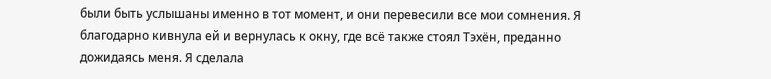были быть услышаны именно в тот момент, и они перевесили все мои сомнения. Я благодарно кивнула ей и вернулась к окну, где всё также стоял Тэхён, преданно дожидаясь меня. Я сделала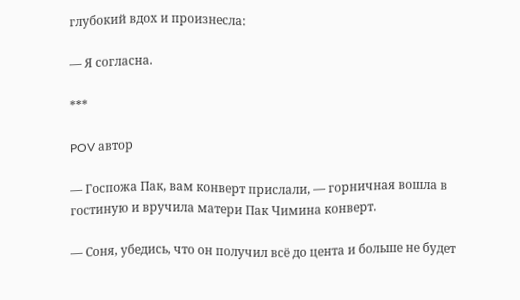глубокий вдох и произнесла:

— Я согласна.

***

POV автор

— Госпожа Пак, вам конверт прислали, — горничная вошла в гостиную и вручила матери Пак Чимина конверт.

— Соня, убедись, что он получил всё до цента и больше не будет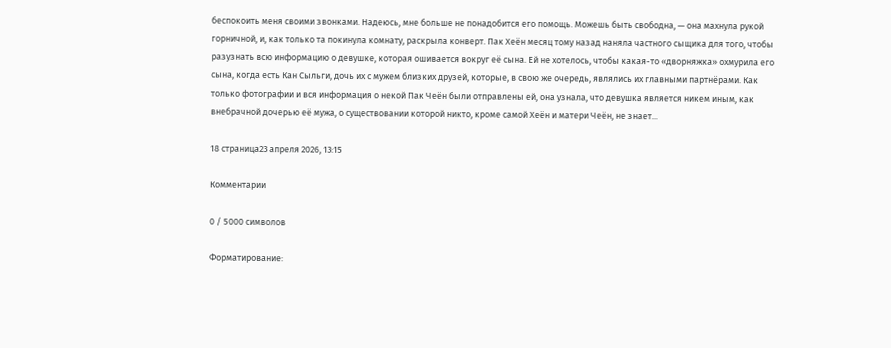беспокоить меня своими звонками. Надеюсь, мне больше не понадобится его помощь. Можешь быть свободна, — она махнула рукой горничной, и, как только та покинула комнату, раскрыла конверт. Пак Хеён месяц тому назад наняла частного сыщика для того, чтобы разузнать всю информацию о девушке, которая ошивается вокруг её сына. Ей не хотелось, чтобы какая-то «дворняжка» охмурила его сына, когда есть Кан Сыльги, дочь их с мужем близких друзей, которые, в свою же очередь, являлись их главными партнёрами. Как только фотографии и вся информация о некой Пак Чеён были отправлены ей, она узнала, что девушка является никем иным, как внебрачной дочерью её мужа, о существовании которой никто, кроме самой Хеён и матери Чеён, не знает...

18 страница23 апреля 2026, 13:15

Комментарии

0 / 5000 символов

Форматирование: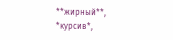**жирный**, *курсив*,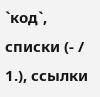`код`, списки (- / 1.), ссылки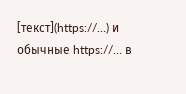[текст](https://…) и обычные https://… в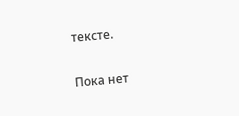тексте.

Пока нет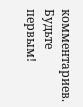комментариев. Будьте первым!